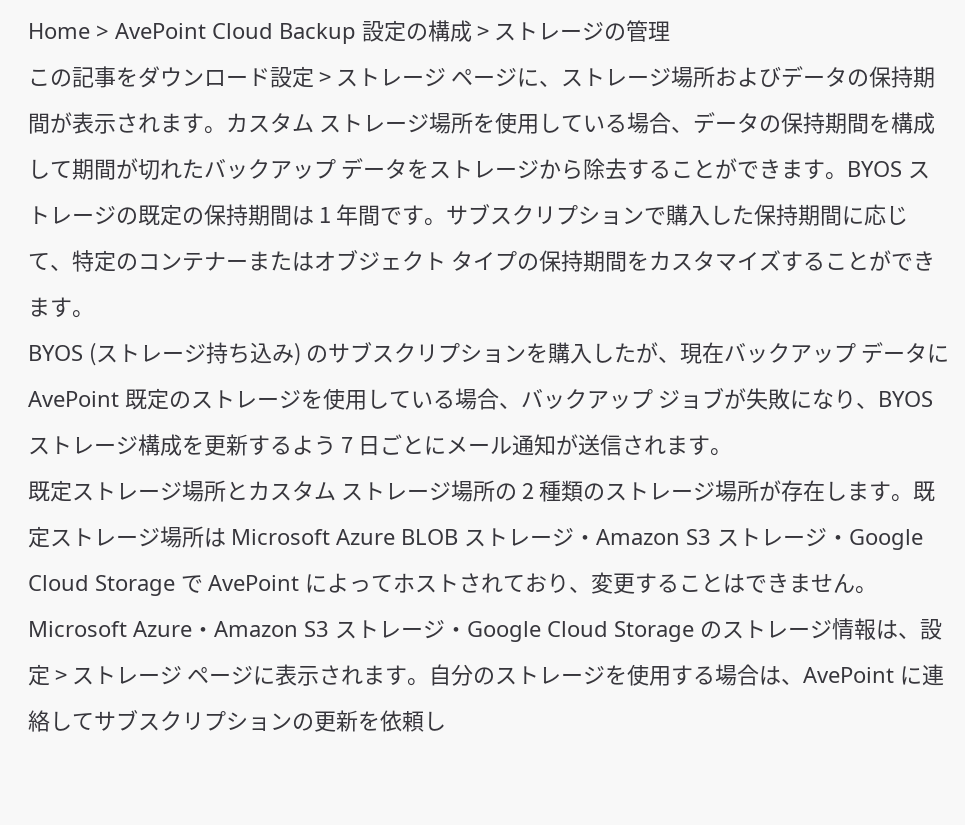Home > AvePoint Cloud Backup 設定の構成 > ストレージの管理
この記事をダウンロード設定 > ストレージ ページに、ストレージ場所およびデータの保持期間が表示されます。カスタム ストレージ場所を使用している場合、データの保持期間を構成して期間が切れたバックアップ データをストレージから除去することができます。BYOS ストレージの既定の保持期間は 1 年間です。サブスクリプションで購入した保持期間に応じて、特定のコンテナーまたはオブジェクト タイプの保持期間をカスタマイズすることができます。
BYOS (ストレージ持ち込み) のサブスクリプションを購入したが、現在バックアップ データに AvePoint 既定のストレージを使用している場合、バックアップ ジョブが失敗になり、BYOS ストレージ構成を更新するよう 7 日ごとにメール通知が送信されます。
既定ストレージ場所とカスタム ストレージ場所の 2 種類のストレージ場所が存在します。既定ストレージ場所は Microsoft Azure BLOB ストレージ・Amazon S3 ストレージ・Google Cloud Storage で AvePoint によってホストされており、変更することはできません。Microsoft Azure・Amazon S3 ストレージ・Google Cloud Storage のストレージ情報は、設定 > ストレージ ページに表示されます。自分のストレージを使用する場合は、AvePoint に連絡してサブスクリプションの更新を依頼し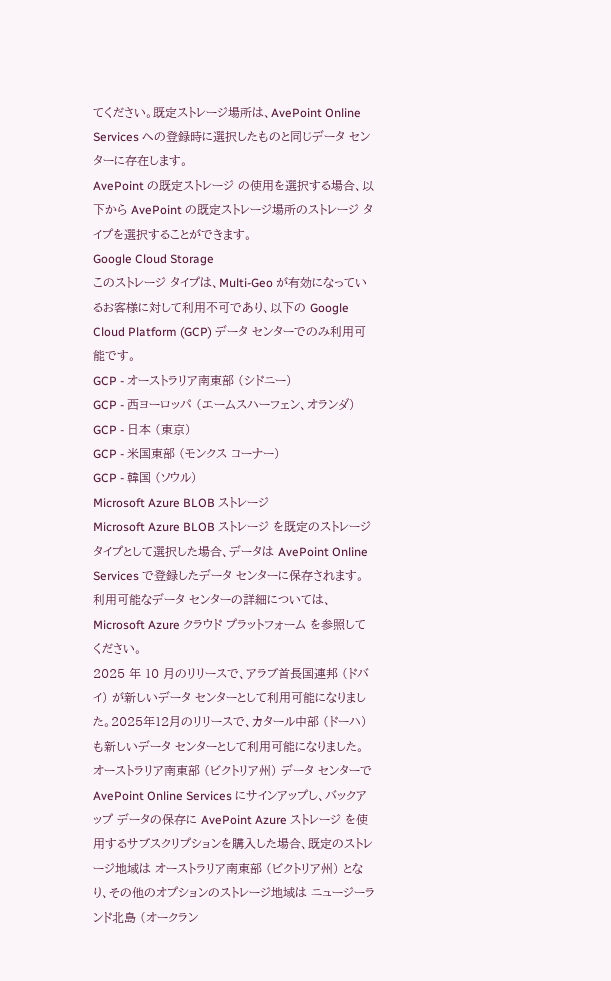てください。既定ストレージ場所は、AvePoint Online Services への登録時に選択したものと同じデータ センターに存在します。
AvePoint の既定ストレージ の使用を選択する場合、以下から AvePoint の既定ストレージ場所のストレージ タイプを選択することができます。
Google Cloud Storage
このストレージ タイプは、Multi-Geo が有効になっているお客様に対して利用不可であり、以下の Google Cloud Platform (GCP) データ センターでのみ利用可能です。
GCP - オーストラリア南東部 (シドニー)
GCP - 西ヨーロッパ (エームスハーフェン、オランダ)
GCP - 日本 (東京)
GCP - 米国東部 (モンクス コーナー)
GCP - 韓国 (ソウル)
Microsoft Azure BLOB ストレージ
Microsoft Azure BLOB ストレージ を既定のストレージ タイプとして選択した場合、データは AvePoint Online Services で登録したデータ センターに保存されます。利用可能なデータ センターの詳細については、Microsoft Azure クラウド プラットフォーム を参照してください。
2025 年 10 月のリリースで、アラブ首長国連邦 (ドバイ) が新しいデータ センターとして利用可能になりました。2025年12月のリリースで、カタール中部 (ドーハ) も新しいデータ センターとして利用可能になりました。
オーストラリア南東部 (ビクトリア州) データ センターで AvePoint Online Services にサインアップし、バックアップ データの保存に AvePoint Azure ストレージ を使用するサブスクリプションを購入した場合、既定のストレージ地域は オーストラリア南東部 (ビクトリア州) となり、その他のオプションのストレージ地域は ニュージーランド北島 (オークラン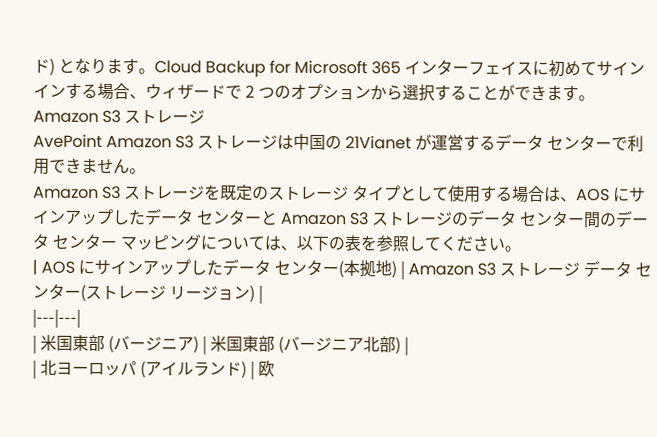ド) となります。Cloud Backup for Microsoft 365 インターフェイスに初めてサインインする場合、ウィザードで 2 つのオプションから選択することができます。
Amazon S3 ストレージ
AvePoint Amazon S3 ストレージは中国の 21Vianet が運営するデータ センターで利用できません。
Amazon S3 ストレージを既定のストレージ タイプとして使用する場合は、AOS にサインアップしたデータ センターと Amazon S3 ストレージのデータ センター間のデータ センター マッピングについては、以下の表を参照してください。
| AOS にサインアップしたデータ センター(本拠地) | Amazon S3 ストレージ データ センター(ストレージ リージョン) |
|---|---|
| 米国東部 (バージニア) | 米国東部 (バージニア北部) |
| 北ヨーロッパ (アイルランド) | 欧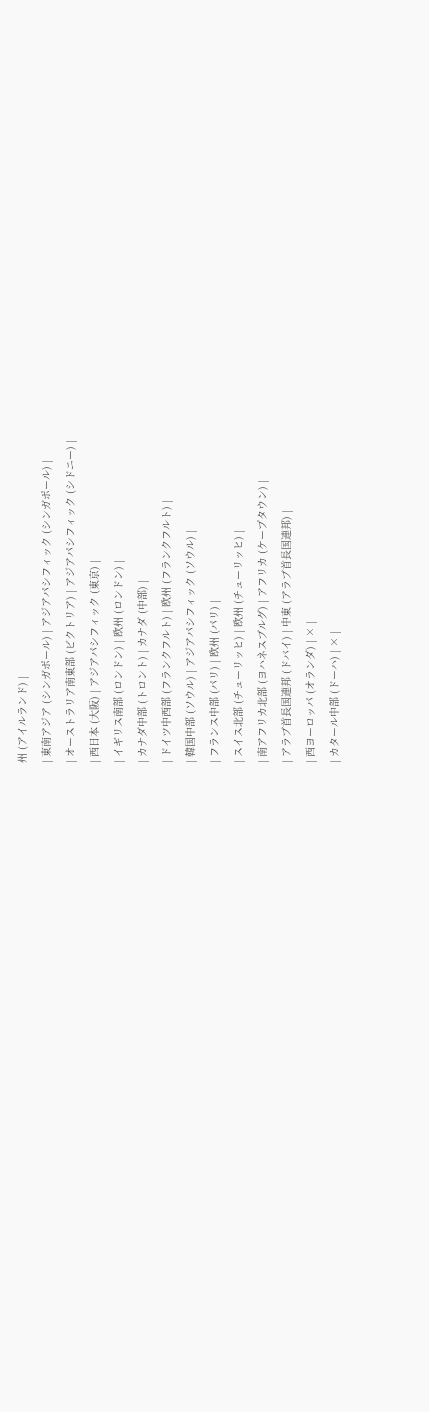州 (アイルランド) |
| 東南アジア (シンガポール) | アジアパシフィック (シンガポール) |
| オーストラリア南東部 (ビクトリア) | アジアパシフィック (シドニー) |
| 西日本 (大阪) | アジアパシフィック (東京) |
| イギリス南部 (ロンドン) | 欧州 (ロンドン) |
| カナダ中部 (トロント) | カナダ (中部) |
| ドイツ中西部 (フランクフルト) | 欧州 (フランクフルト) |
| 韓国中部 (ソウル) | アジアパシフィック (ソウル) |
| フランス中部 (パリ) | 欧州 (パリ) |
| スイス北部 (チューリッヒ) | 欧州 (チューリッヒ) |
| 南アフリカ北部 (ヨハネスブルグ) | アフリカ (ケープタウン) |
| アラブ首長国連邦 (ドバイ) | 中東 (アラブ首長国連邦) |
| 西ヨーロッパ (オランダ) | × |
| カタール中部 (ドーハ) | × |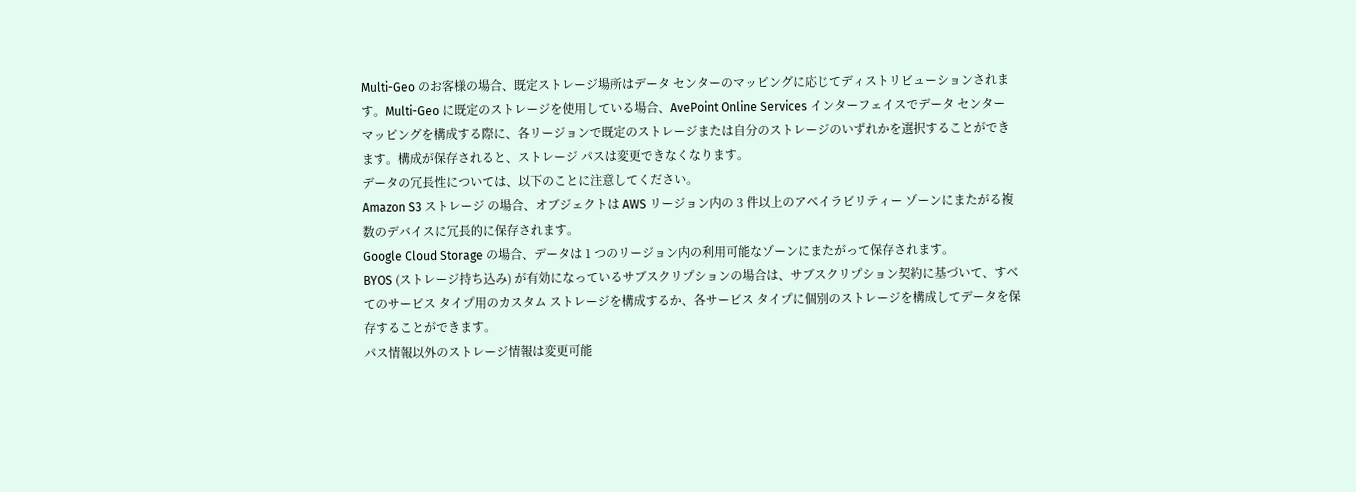Multi-Geo のお客様の場合、既定ストレージ場所はデータ センターのマッピングに応じてディストリビューションされます。Multi-Geo に既定のストレージを使用している場合、AvePoint Online Services インターフェイスでデータ センター マッピングを構成する際に、各リージョンで既定のストレージまたは自分のストレージのいずれかを選択することができます。構成が保存されると、ストレージ パスは変更できなくなります。
データの冗長性については、以下のことに注意してください。
Amazon S3 ストレージ の場合、オブジェクトは AWS リージョン内の 3 件以上のアベイラビリティー ゾーンにまたがる複数のデバイスに冗長的に保存されます。
Google Cloud Storage の場合、データは 1 つのリージョン内の利用可能なゾーンにまたがって保存されます。
BYOS (ストレージ持ち込み) が有効になっているサブスクリプションの場合は、サブスクリプション契約に基づいて、すべてのサービス タイプ用のカスタム ストレージを構成するか、各サービス タイプに個別のストレージを構成してデータを保存することができます。
パス情報以外のストレージ情報は変更可能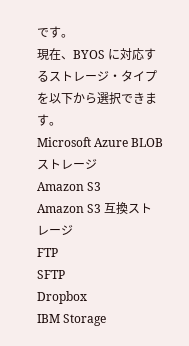です。
現在、BYOS に対応するストレージ・タイプを以下から選択できます。
Microsoft Azure BLOB ストレージ
Amazon S3
Amazon S3 互換ストレージ
FTP
SFTP
Dropbox
IBM Storage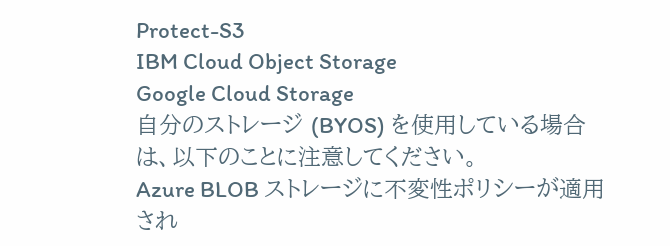Protect-S3
IBM Cloud Object Storage
Google Cloud Storage
自分のストレージ (BYOS) を使用している場合は、以下のことに注意してください。
Azure BLOB ストレージに不変性ポリシーが適用され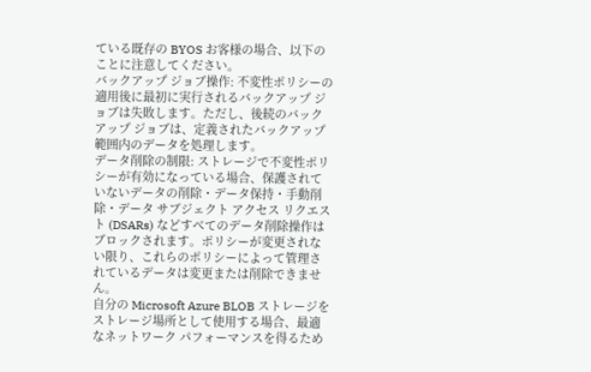ている既存の BYOS お客様の場合、以下のことに注意してください。
バックアップ ジョブ操作: 不変性ポリシーの適用後に最初に実行されるバックアップ ジョブは失敗します。ただし、後続のバックアップ ジョブは、定義されたバックアップ範囲内のデータを処理します。
データ削除の制限: ストレージで不変性ポリシーが有効になっている場合、保護されていないデータの削除・データ保持・手動削除・データ サブジェクト アクセス リクエスト (DSARs) などすべてのデータ削除操作はブロックされます。ポリシーが変更されない限り、これらのポリシーによって管理されているデータは変更または削除できません。
自分の Microsoft Azure BLOB ストレージをストレージ場所として使用する場合、最適なネットワーク パフォーマンスを得るため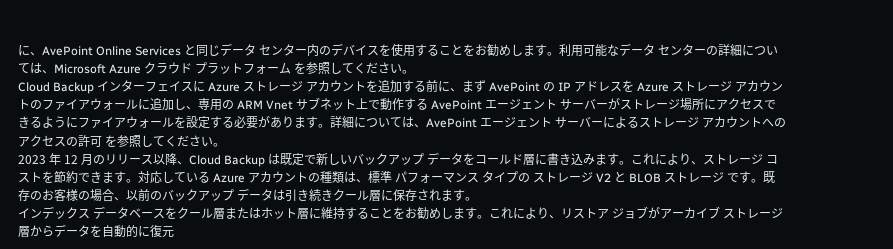に、AvePoint Online Services と同じデータ センター内のデバイスを使用することをお勧めします。利用可能なデータ センターの詳細については、Microsoft Azure クラウド プラットフォーム を参照してください。
Cloud Backup インターフェイスに Azure ストレージ アカウントを追加する前に、まず AvePoint の IP アドレスを Azure ストレージ アカウントのファイアウォールに追加し、専用の ARM Vnet サブネット上で動作する AvePoint エージェント サーバーがストレージ場所にアクセスできるようにファイアウォールを設定する必要があります。詳細については、AvePoint エージェント サーバーによるストレージ アカウントへのアクセスの許可 を参照してください。
2023 年 12 月のリリース以降、Cloud Backup は既定で新しいバックアップ データをコールド層に書き込みます。これにより、ストレージ コストを節約できます。対応している Azure アカウントの種類は、標準 パフォーマンス タイプの ストレージ V2 と BLOB ストレージ です。既存のお客様の場合、以前のバックアップ データは引き続きクール層に保存されます。
インデックス データベースをクール層またはホット層に維持することをお勧めします。これにより、リストア ジョブがアーカイブ ストレージ層からデータを自動的に復元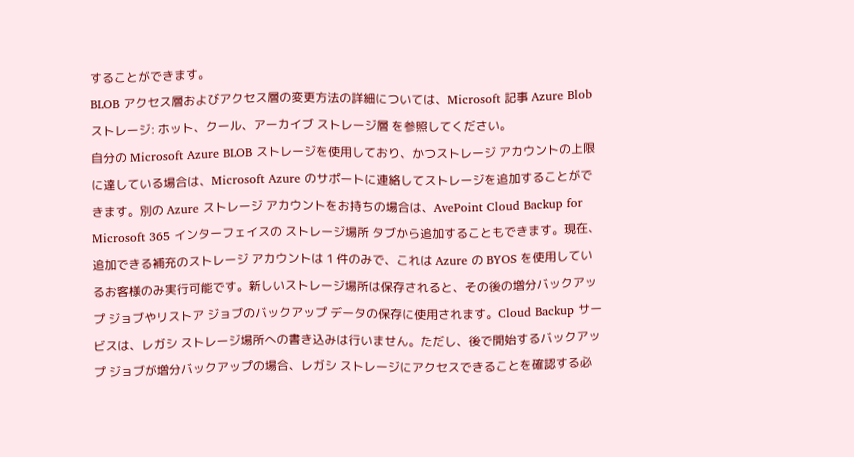することができます。
BLOB アクセス層およびアクセス層の変更方法の詳細については、Microsoft 記事 Azure Blob ストレージ: ホット、クール、アーカイブ ストレージ層 を参照してください。
自分の Microsoft Azure BLOB ストレージを使用しており、かつストレージ アカウントの上限に達している場合は、Microsoft Azure のサポートに連絡してストレージを追加することができます。別の Azure ストレージ アカウントをお持ちの場合は、AvePoint Cloud Backup for Microsoft 365 インターフェイスの ストレージ場所 タブから追加することもできます。現在、追加できる補充のストレージ アカウントは 1 件のみで、これは Azure の BYOS を使用しているお客様のみ実行可能です。新しいストレージ場所は保存されると、その後の増分バックアップ ジョブやリストア ジョブのバックアップ データの保存に使用されます。Cloud Backup サービスは、レガシ ストレージ場所への書き込みは行いません。ただし、後で開始するバックアップ ジョブが増分バックアップの場合、レガシ ストレージにアクセスできることを確認する必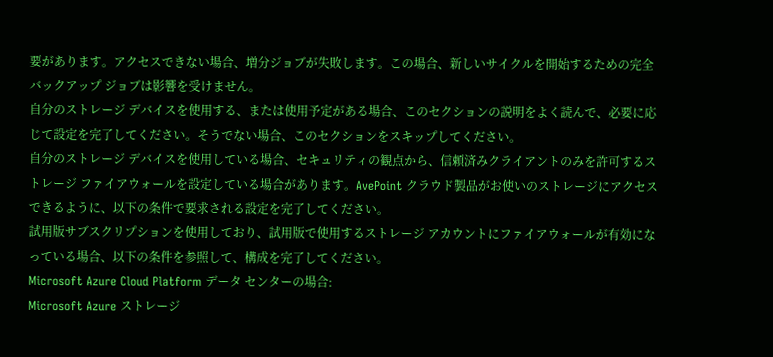要があります。アクセスできない場合、増分ジョブが失敗します。この場合、新しいサイクルを開始するための完全バックアップ ジョブは影響を受けません。
自分のストレージ デバイスを使用する、または使用予定がある場合、このセクションの説明をよく読んで、必要に応じて設定を完了してください。そうでない場合、このセクションをスキップしてください。
自分のストレージ デバイスを使用している場合、セキュリティの観点から、信頼済みクライアントのみを許可するストレージ ファイアウォールを設定している場合があります。AvePoint クラウド製品がお使いのストレージにアクセスできるように、以下の条件で要求される設定を完了してください。
試用版サブスクリプションを使用しており、試用版で使用するストレージ アカウントにファイアウォールが有効になっている場合、以下の条件を参照して、構成を完了してください。
Microsoft Azure Cloud Platform データ センターの場合:
Microsoft Azure ストレージ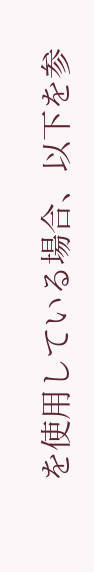を使用している場合、以下を参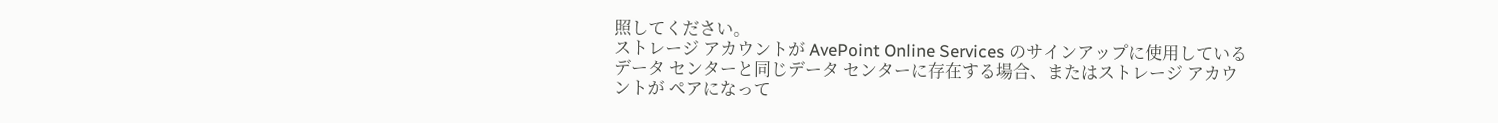照してください。
ストレージ アカウントが AvePoint Online Services のサインアップに使用しているデータ センターと同じデータ センターに存在する場合、またはストレージ アカウントが ペアになって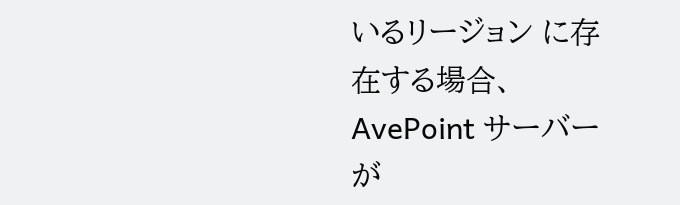いるリージョン に存在する場合、AvePoint サーバーが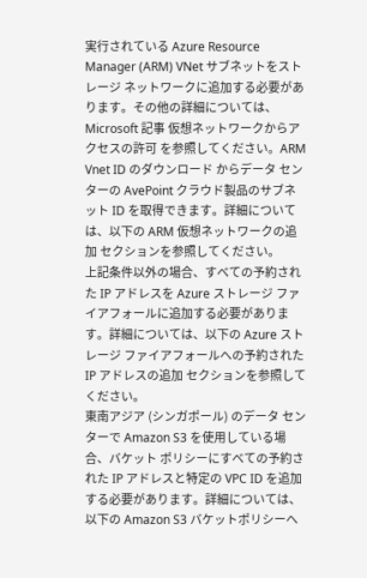実行されている Azure Resource Manager (ARM) VNet サブネットをストレージ ネットワークに追加する必要があります。その他の詳細については、Microsoft 記事 仮想ネットワークからアクセスの許可 を参照してください。ARM Vnet ID のダウンロード からデータ センターの AvePoint クラウド製品のサブネット ID を取得できます。詳細については、以下の ARM 仮想ネットワークの追加 セクションを参照してください。
上記条件以外の場合、すべての予約された IP アドレスを Azure ストレージ ファイアフォールに追加する必要があります。詳細については、以下の Azure ストレージ ファイアフォールへの予約された IP アドレスの追加 セクションを参照してください。
東南アジア (シンガポール) のデータ センターで Amazon S3 を使用している場合、バケット ポリシーにすべての予約された IP アドレスと特定の VPC ID を追加する必要があります。詳細については、以下の Amazon S3 バケットポリシーへ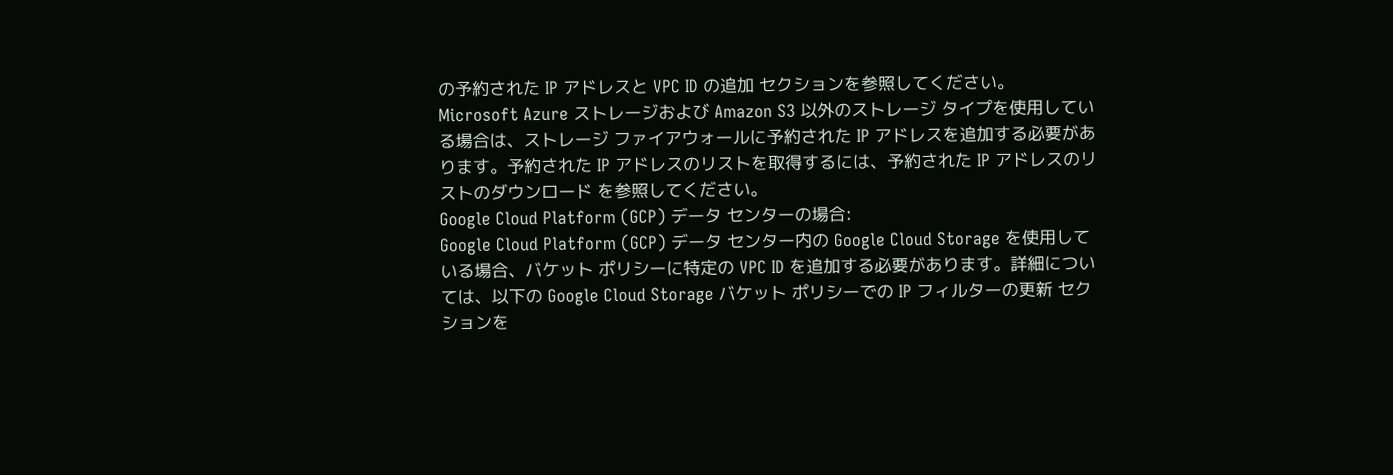の予約された IP アドレスと VPC ID の追加 セクションを参照してください。
Microsoft Azure ストレージおよび Amazon S3 以外のストレージ タイプを使用している場合は、ストレージ ファイアウォールに予約された IP アドレスを追加する必要があります。予約された IP アドレスのリストを取得するには、予約された IP アドレスのリストのダウンロード を参照してください。
Google Cloud Platform (GCP) データ センターの場合:
Google Cloud Platform (GCP) データ センター内の Google Cloud Storage を使用している場合、バケット ポリシーに特定の VPC ID を追加する必要があります。詳細については、以下の Google Cloud Storage バケット ポリシーでの IP フィルターの更新 セクションを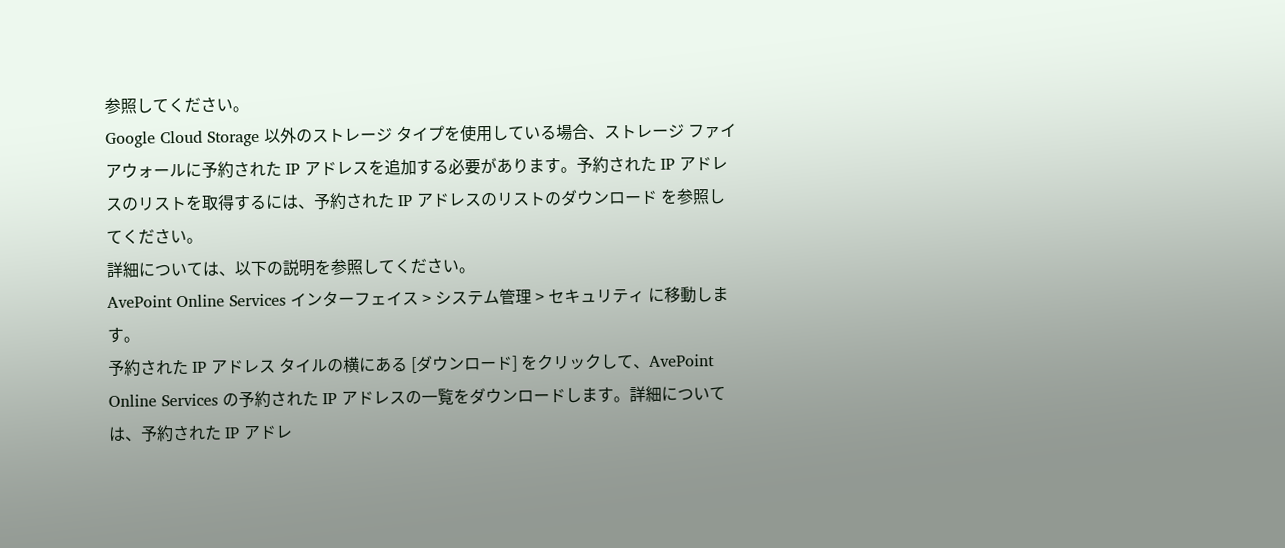参照してください。
Google Cloud Storage 以外のストレージ タイプを使用している場合、ストレージ ファイアウォールに予約された IP アドレスを追加する必要があります。予約された IP アドレスのリストを取得するには、予約された IP アドレスのリストのダウンロード を参照してください。
詳細については、以下の説明を参照してください。
AvePoint Online Services インターフェイス > システム管理 > セキュリティ に移動します。
予約された IP アドレス タイルの横にある [ダウンロード] をクリックして、AvePoint Online Services の予約された IP アドレスの一覧をダウンロードします。詳細については、予約された IP アドレ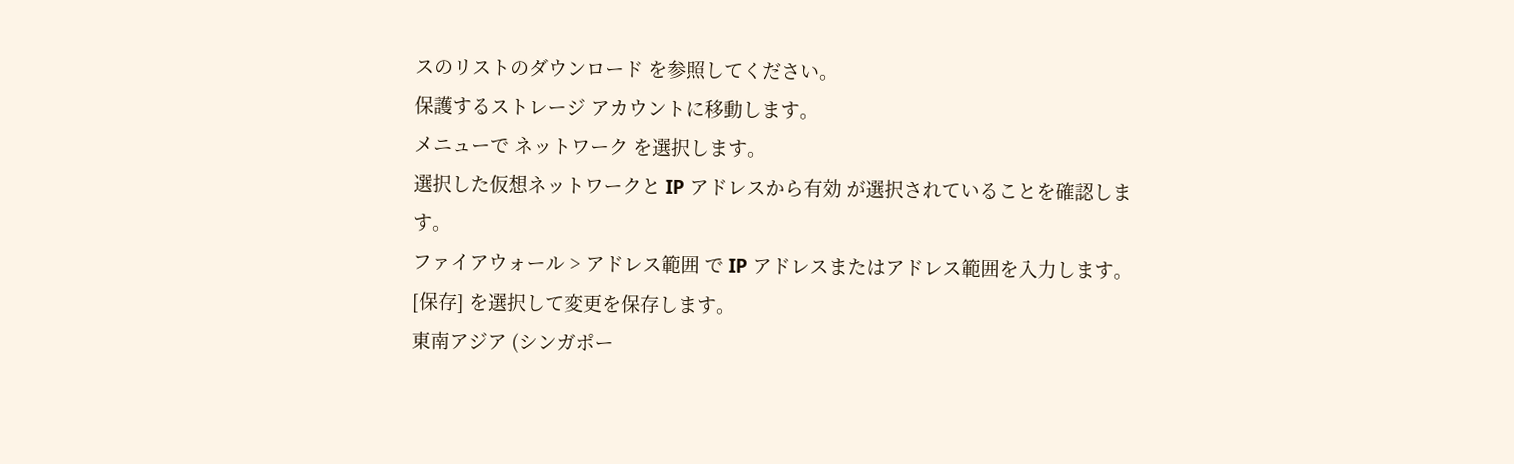スのリストのダウンロード を参照してください。
保護するストレージ アカウントに移動します。
メニューで ネットワーク を選択します。
選択した仮想ネットワークと IP アドレスから有効 が選択されていることを確認します。
ファイアウォール > アドレス範囲 で IP アドレスまたはアドレス範囲を入力します。
[保存] を選択して変更を保存します。
東南アジア (シンガポー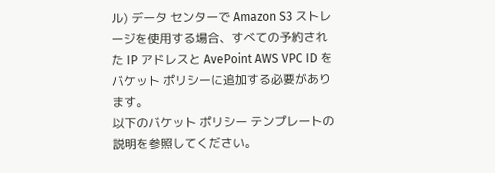ル) データ センターで Amazon S3 ストレージを使用する場合、すべての予約された IP アドレスと AvePoint AWS VPC ID をバケット ポリシーに追加する必要があります。
以下のバケット ポリシー テンプレートの説明を参照してください。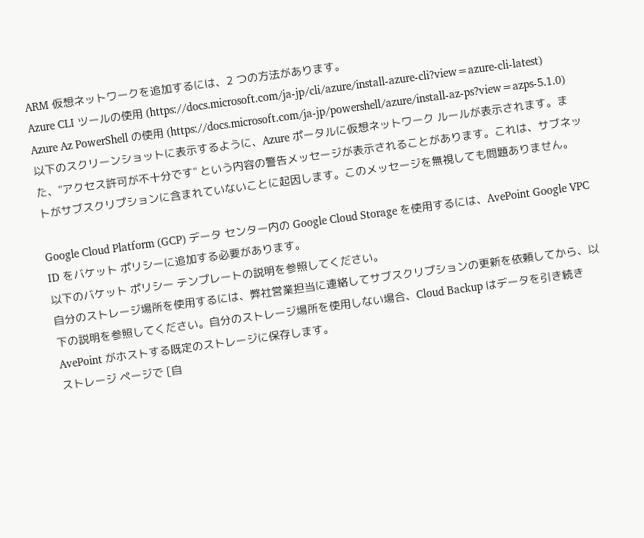ARM 仮想ネットワークを追加するには、2 つの方法があります。
Azure CLI ツールの使用 (https://docs.microsoft.com/ja-jp/cli/azure/install-azure-cli?view=azure-cli-latest)
Azure Az PowerShell の使用 (https://docs.microsoft.com/ja-jp/powershell/azure/install-az-ps?view=azps-5.1.0)
以下のスクリーンショットに表示するように、Azure ポータルに仮想ネットワーク ルールが表示されます。また、"アクセス許可が不十分です" という内容の警告メッセージが表示されることがあります。これは、サブネットがサブスクリプションに含まれていないことに起因します。このメッセージを無視しても問題ありません。

Google Cloud Platform (GCP) データ センター内の Google Cloud Storage を使用するには、AvePoint Google VPC ID をバケット ポリシーに追加する必要があります。
以下のバケット ポリシー テンプレートの説明を参照してください。
自分のストレージ場所を使用するには、弊社営業担当に連絡してサブスクリプションの更新を依頼してから、以下の説明を参照してください。自分のストレージ場所を使用しない場合、Cloud Backup はデータを引き続き AvePoint がホストする既定のストレージに保存します。
ストレージ ページで [自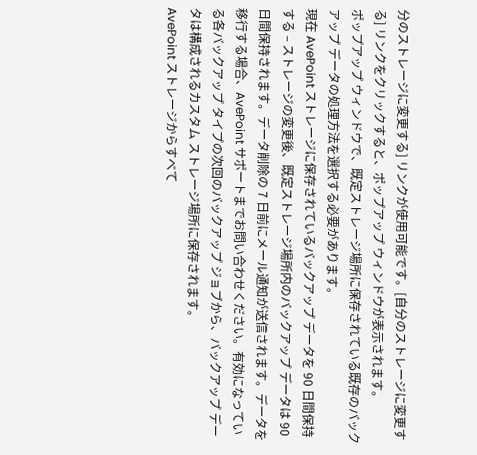分のストレージに変更する] リンクが使用可能です。[自分のストレージに変更する] リンクをクリックすると、ポップアップ ウィンドウが表示されます。
ポップアップ ウィンドウで、既定ストレージ場所に保存されている既存のバックアップ データの処理方法を選択する必要があります。
現在 AvePoint ストレージに保存されているバックアップ データを 90 日間保持する – ストレージの変更後、既定ストレージ場所内のバックアップ データは 90 日間保持されます。データ削除の 7 日前にメール通知が送信されます。データを移行する場合、AvePoint サポートまでお問い合わせください。有効になっている各バックアップ タイプの次回のバックアップ ジョブから、バックアップ データは構成されるカスタム ストレージ場所に保存されます。
AvePoint ストレージからすべて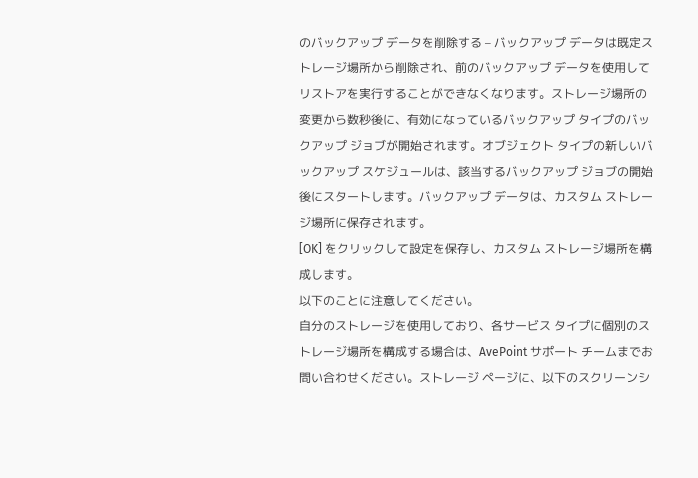のバックアップ データを削除する – バックアップ データは既定ストレージ場所から削除され、前のバックアップ データを使用してリストアを実行することができなくなります。ストレージ場所の変更から数秒後に、有効になっているバックアップ タイプのバックアップ ジョブが開始されます。オブジェクト タイプの新しいバックアップ スケジュールは、該当するバックアップ ジョブの開始後にスタートします。バックアップ データは、カスタム ストレージ場所に保存されます。
[OK] をクリックして設定を保存し、カスタム ストレージ場所を構成します。
以下のことに注意してください。
自分のストレージを使用しており、各サービス タイプに個別のストレージ場所を構成する場合は、AvePoint サポート チームまでお問い合わせください。ストレージ ページに、以下のスクリーンシ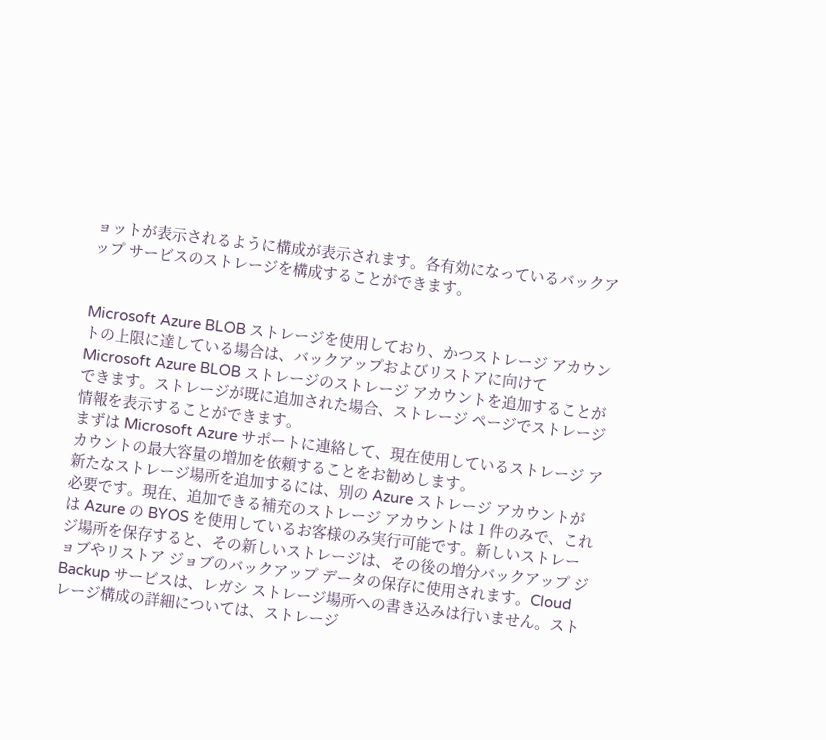ョットが表示されるように構成が表示されます。各有効になっているバックアップ サービスのストレージを構成することができます。


Microsoft Azure BLOB ストレージを使用しており、かつストレージ アカウントの上限に達している場合は、バックアップおよびリストアに向けて Microsoft Azure BLOB ストレージのストレージ アカウントを追加することができます。ストレージが既に追加された場合、ストレージ ページでストレージ情報を表示することができます。
まずは Microsoft Azure サポートに連絡して、現在使用しているストレージ アカウントの最大容量の増加を依頼することをお勧めします。
新たなストレージ場所を追加するには、別の Azure ストレージ アカウントが必要です。現在、追加できる補充のストレージ アカウントは 1 件のみで、これは Azure の BYOS を使用しているお客様のみ実行可能です。新しいストレージ場所を保存すると、その新しいストレージは、その後の増分バックアップ ジョブやリストア ジョブのバックアップ データの保存に使用されます。Cloud Backup サービスは、レガシ ストレージ場所への書き込みは行いません。ストレージ構成の詳細については、ストレージ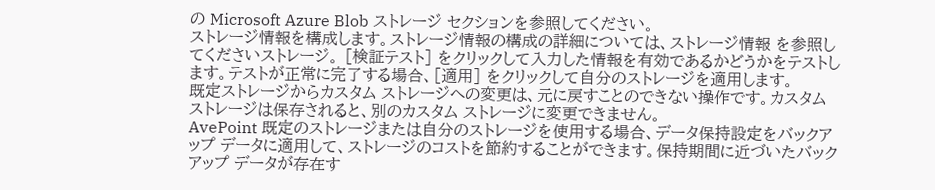の Microsoft Azure Blob ストレージ セクションを参照してください。
ストレージ情報を構成します。ストレージ情報の構成の詳細については、ストレージ情報 を参照してくださいストレージ。 [検証テスト] をクリックして入力した情報を有効であるかどうかをテストします。テストが正常に完了する場合、[適用] をクリックして自分のストレージを適用します。
既定ストレージからカスタム ストレージへの変更は、元に戻すことのできない操作です。カスタム ストレージは保存されると、別のカスタム ストレージに変更できません。
AvePoint 既定のストレージまたは自分のストレージを使用する場合、データ保持設定をバックアップ データに適用して、ストレージのコストを節約することができます。保持期間に近づいたバックアップ データが存在す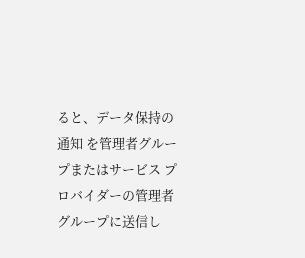ると、データ保持の通知 を管理者グループまたはサービス プロバイダーの管理者グループに送信し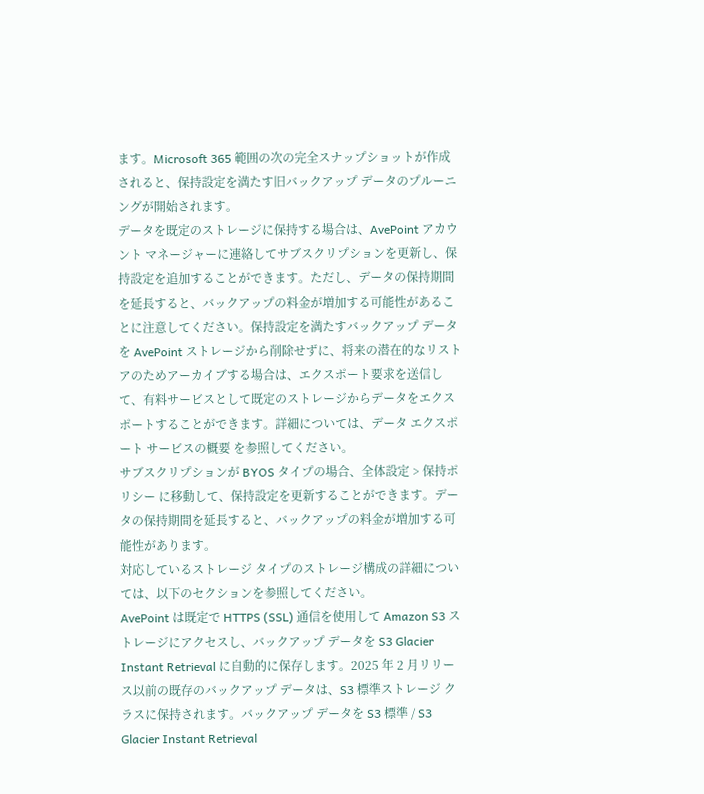ます。Microsoft 365 範囲の次の完全スナップショットが作成されると、保持設定を満たす旧バックアップ データのプルーニングが開始されます。
データを既定のストレージに保持する場合は、AvePoint アカウント マネージャーに連絡してサブスクリプションを更新し、保持設定を追加することができます。ただし、データの保持期間を延長すると、バックアップの料金が増加する可能性があることに注意してください。保持設定を満たすバックアップ データを AvePoint ストレージから削除せずに、将来の潜在的なリストアのためアーカイブする場合は、エクスポート要求を送信して、有料サービスとして既定のストレージからデータをエクスポートすることができます。詳細については、データ エクスポート サービスの概要 を参照してください。
サブスクリプションが BYOS タイプの場合、全体設定 > 保持ポリシー に移動して、保持設定を更新することができます。データの保持期間を延長すると、バックアップの料金が増加する可能性があります。
対応しているストレージ タイプのストレージ構成の詳細については、以下のセクションを参照してください。
AvePoint は既定で HTTPS (SSL) 通信を使用して Amazon S3 ストレージにアクセスし、バックアップ データを S3 Glacier Instant Retrieval に自動的に保存します。2025 年 2 月リリース以前の既存のバックアップ データは、S3 標準ストレージ クラスに保持されます。バックアップ データを S3 標準 / S3 Glacier Instant Retrieval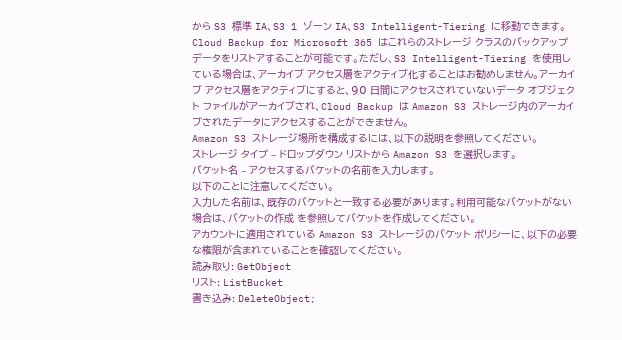から S3 標準 IA、S3 1 ゾーン IA、S3 Intelligent-Tiering に移動できます。Cloud Backup for Microsoft 365 はこれらのストレージ クラスのバックアップ データをリストアすることが可能です。ただし、S3 Intelligent-Tiering を使用している場合は、アーカイブ アクセス層をアクティブ化することはお勧めしません。アーカイブ アクセス層をアクティブにすると、90 日間にアクセスされていないデータ オブジェクト ファイルがアーカイブされ、Cloud Backup は Amazon S3 ストレージ内のアーカイブされたデータにアクセスすることができません。
Amazon S3 ストレージ場所を構成するには、以下の説明を参照してください。
ストレージ タイプ – ドロップダウン リストから Amazon S3 を選択します。
バケット名 – アクセスするバケットの名前を入力します。
以下のことに注意してください。
入力した名前は、既存のバケットと一致する必要があります。利用可能なバケットがない場合は、バケットの作成 を参照してバケットを作成してください。
アカウントに適用されている Amazon S3 ストレージのバケット ポリシーに、以下の必要な権限が含まれていることを確認してください。
読み取り: GetObject
リスト: ListBucket
書き込み: DeleteObject;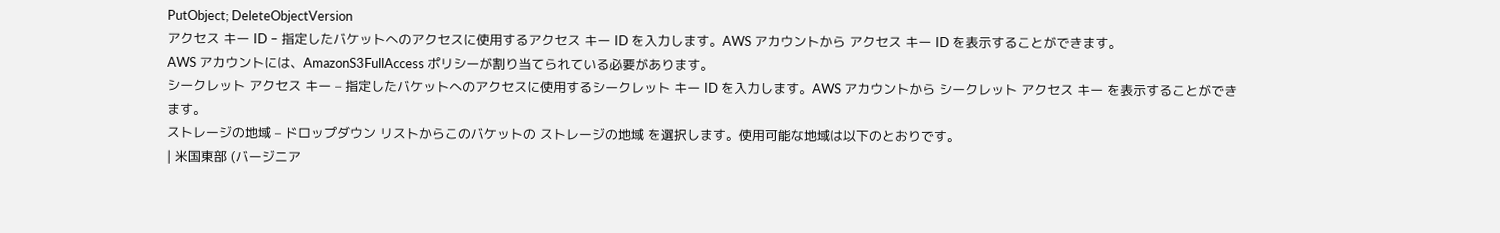PutObject; DeleteObjectVersion
アクセス キー ID – 指定したバケットへのアクセスに使用するアクセス キー ID を入力します。AWS アカウントから アクセス キー ID を表示することができます。
AWS アカウントには、AmazonS3FullAccess ポリシーが割り当てられている必要があります。
シークレット アクセス キー – 指定したバケットへのアクセスに使用するシークレット キー ID を入力します。AWS アカウントから シークレット アクセス キー を表示することができます。
ストレージの地域 – ドロップダウン リストからこのバケットの ストレージの地域 を選択します。使用可能な地域は以下のとおりです。
| 米国東部 (バージニア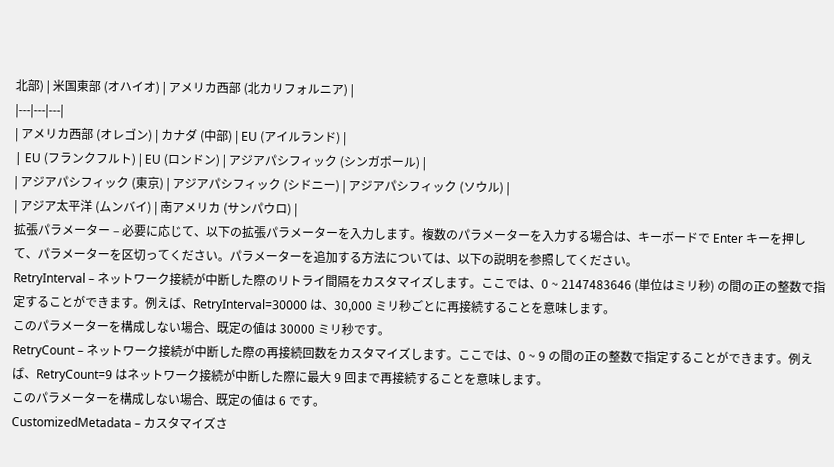北部) | 米国東部 (オハイオ) | アメリカ西部 (北カリフォルニア) |
|---|---|---|
| アメリカ西部 (オレゴン) | カナダ (中部) | EU (アイルランド) |
| EU (フランクフルト) | EU (ロンドン) | アジアパシフィック (シンガポール) |
| アジアパシフィック (東京) | アジアパシフィック (シドニー) | アジアパシフィック (ソウル) |
| アジア太平洋 (ムンバイ) | 南アメリカ (サンパウロ) |
拡張パラメーター – 必要に応じて、以下の拡張パラメーターを入力します。複数のパラメーターを入力する場合は、キーボードで Enter キーを押して、パラメーターを区切ってください。パラメーターを追加する方法については、以下の説明を参照してください。
RetryInterval – ネットワーク接続が中断した際のリトライ間隔をカスタマイズします。ここでは、0 ~ 2147483646 (単位はミリ秒) の間の正の整数で指定することができます。例えば、RetryInterval=30000 は、30,000 ミリ秒ごとに再接続することを意味します。
このパラメーターを構成しない場合、既定の値は 30000 ミリ秒です。
RetryCount – ネットワーク接続が中断した際の再接続回数をカスタマイズします。ここでは、0 ~ 9 の間の正の整数で指定することができます。例えば、RetryCount=9 はネットワーク接続が中断した際に最大 9 回まで再接続することを意味します。
このパラメーターを構成しない場合、既定の値は 6 です。
CustomizedMetadata – カスタマイズさ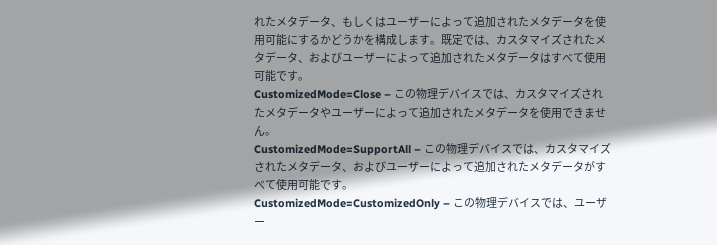れたメタデータ、もしくはユーザーによって追加されたメタデータを使用可能にするかどうかを構成します。既定では、カスタマイズされたメタデータ、およびユーザーによって追加されたメタデータはすべて使用可能です。
CustomizedMode=Close – この物理デバイスでは、カスタマイズされたメタデータやユーザーによって追加されたメタデータを使用できません。
CustomizedMode=SupportAll – この物理デバイスでは、カスタマイズされたメタデータ、およびユーザーによって追加されたメタデータがすべて使用可能です。
CustomizedMode=CustomizedOnly – この物理デバイスでは、ユーザー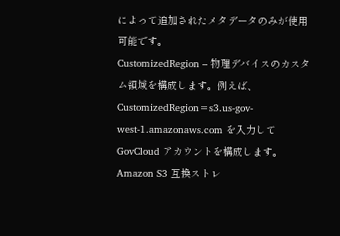によって追加されたメタデータのみが使用可能です。
CustomizedRegion – 物理デバイスのカスタム領域を構成します。例えば、CustomizedRegion=s3.us-gov-west-1.amazonaws.com を入力して GovCloud アカウントを構成します。
Amazon S3 互換ストレ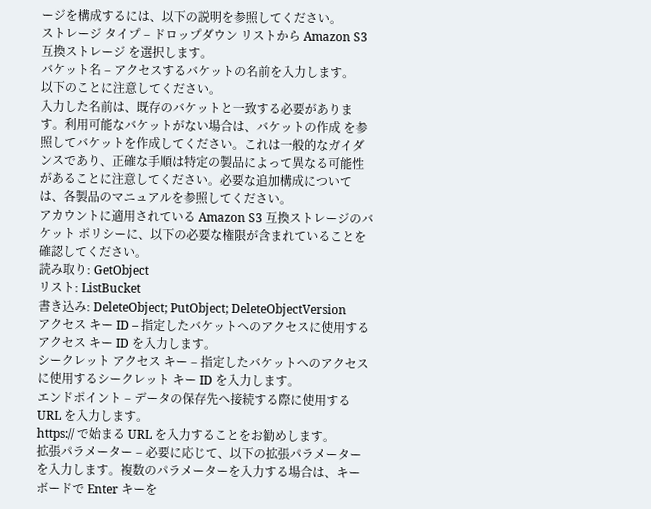ージを構成するには、以下の説明を参照してください。
ストレージ タイプ – ドロップダウン リストから Amazon S3 互換ストレージ を選択します。
バケット名 – アクセスするバケットの名前を入力します。
以下のことに注意してください。
入力した名前は、既存のバケットと一致する必要があります。利用可能なバケットがない場合は、バケットの作成 を参照してバケットを作成してください。これは一般的なガイダンスであり、正確な手順は特定の製品によって異なる可能性があることに注意してください。必要な追加構成については、各製品のマニュアルを参照してください。
アカウントに適用されている Amazon S3 互換ストレージのバケット ポリシーに、以下の必要な権限が含まれていることを確認してください。
読み取り: GetObject
リスト: ListBucket
書き込み: DeleteObject; PutObject; DeleteObjectVersion
アクセス キー ID – 指定したバケットへのアクセスに使用するアクセス キー ID を入力します。
シークレット アクセス キー – 指定したバケットへのアクセスに使用するシークレット キー ID を入力します。
エンドポイント – データの保存先へ接続する際に使用する URL を入力します。
https:// で始まる URL を入力することをお勧めします。
拡張パラメーター – 必要に応じて、以下の拡張パラメーターを入力します。複数のパラメーターを入力する場合は、キーボードで Enter キーを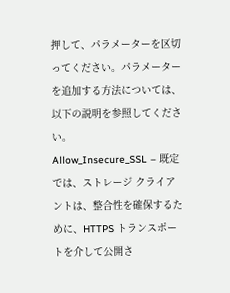押して、パラメーターを区切ってください。パラメーターを追加する方法については、以下の説明を参照してください。
Allow_Insecure_SSL – 既定では、ストレージ クライアントは、整合性を確保するために、HTTPS トランスポートを介して公開さ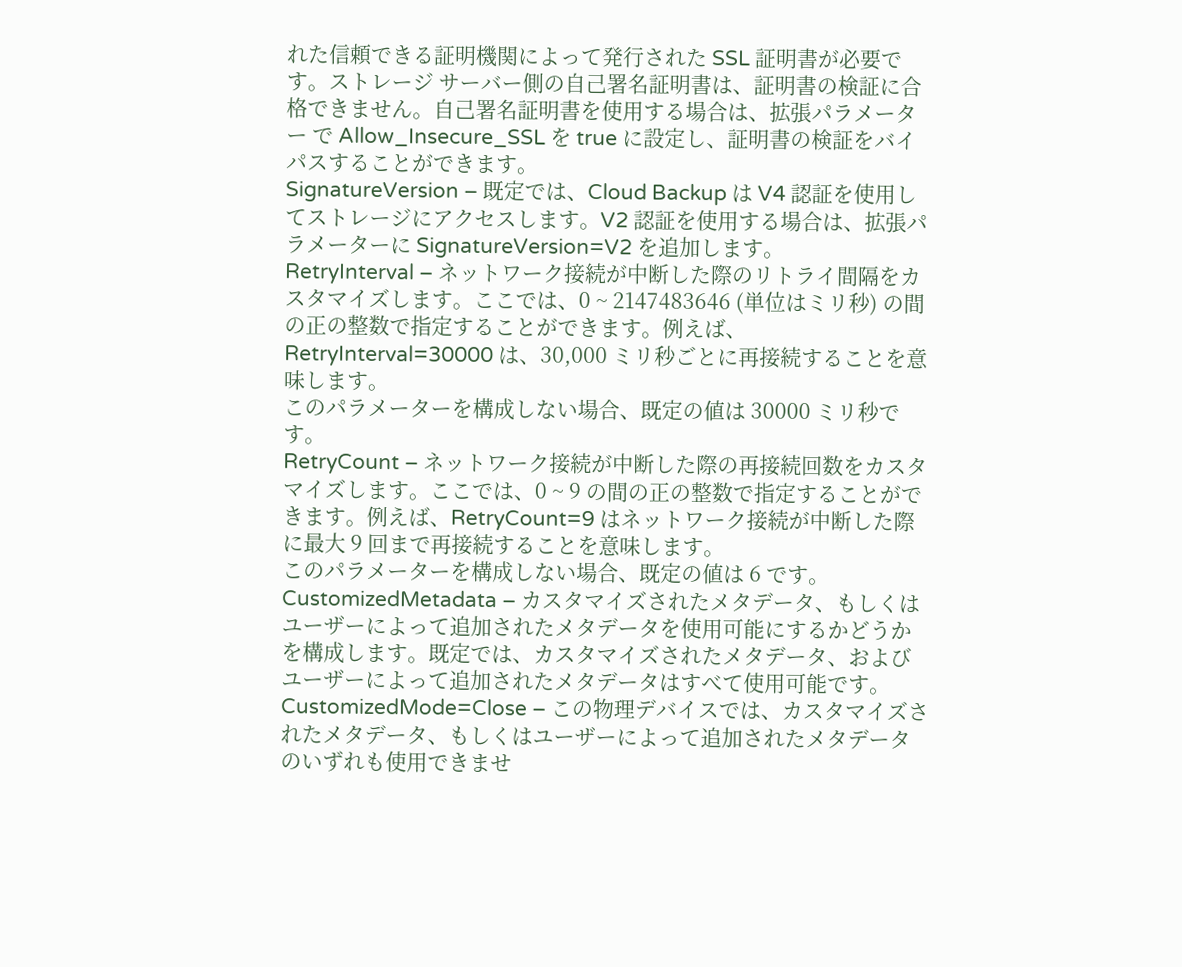れた信頼できる証明機関によって発行された SSL 証明書が必要です。ストレージ サーバー側の自己署名証明書は、証明書の検証に合格できません。自己署名証明書を使用する場合は、拡張パラメーター で Allow_Insecure_SSL を true に設定し、証明書の検証をバイパスすることができます。
SignatureVersion – 既定では、Cloud Backup は V4 認証を使用してストレージにアクセスします。V2 認証を使用する場合は、拡張パラメーターに SignatureVersion=V2 を追加します。
RetryInterval – ネットワーク接続が中断した際のリトライ間隔をカスタマイズします。ここでは、0 ~ 2147483646 (単位はミリ秒) の間の正の整数で指定することができます。例えば、RetryInterval=30000 は、30,000 ミリ秒ごとに再接続することを意味します。
このパラメーターを構成しない場合、既定の値は 30000 ミリ秒です。
RetryCount – ネットワーク接続が中断した際の再接続回数をカスタマイズします。ここでは、0 ~ 9 の間の正の整数で指定することができます。例えば、RetryCount=9 はネットワーク接続が中断した際に最大 9 回まで再接続することを意味します。
このパラメーターを構成しない場合、既定の値は 6 です。
CustomizedMetadata – カスタマイズされたメタデータ、もしくはユーザーによって追加されたメタデータを使用可能にするかどうかを構成します。既定では、カスタマイズされたメタデータ、およびユーザーによって追加されたメタデータはすべて使用可能です。
CustomizedMode=Close – この物理デバイスでは、カスタマイズされたメタデータ、もしくはユーザーによって追加されたメタデータのいずれも使用できませ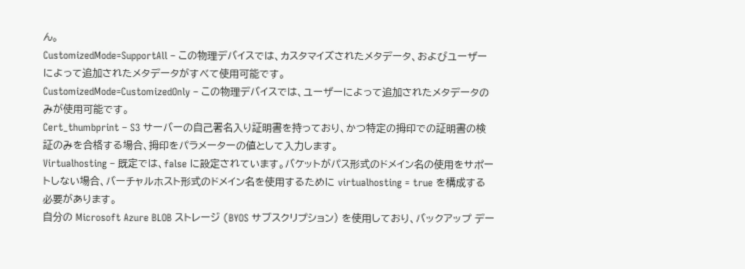ん。
CustomizedMode=SupportAll – この物理デバイスでは、カスタマイズされたメタデータ、およびユーザーによって追加されたメタデータがすべて使用可能です。
CustomizedMode=CustomizedOnly – この物理デバイスでは、ユーザーによって追加されたメタデータのみが使用可能です。
Cert_thumbprint – S3 サーバーの自己署名入り証明書を持っており、かつ特定の拇印での証明書の検証のみを合格する場合、拇印をパラメーターの値として入力します。
Virtualhosting – 既定では、false に設定されています。バケットがパス形式のドメイン名の使用をサポートしない場合、バーチャルホスト形式のドメイン名を使用するために virtualhosting = true を構成する必要があります。
自分の Microsoft Azure BLOB ストレージ (BYOS サブスクリプション) を使用しており、バックアップ デー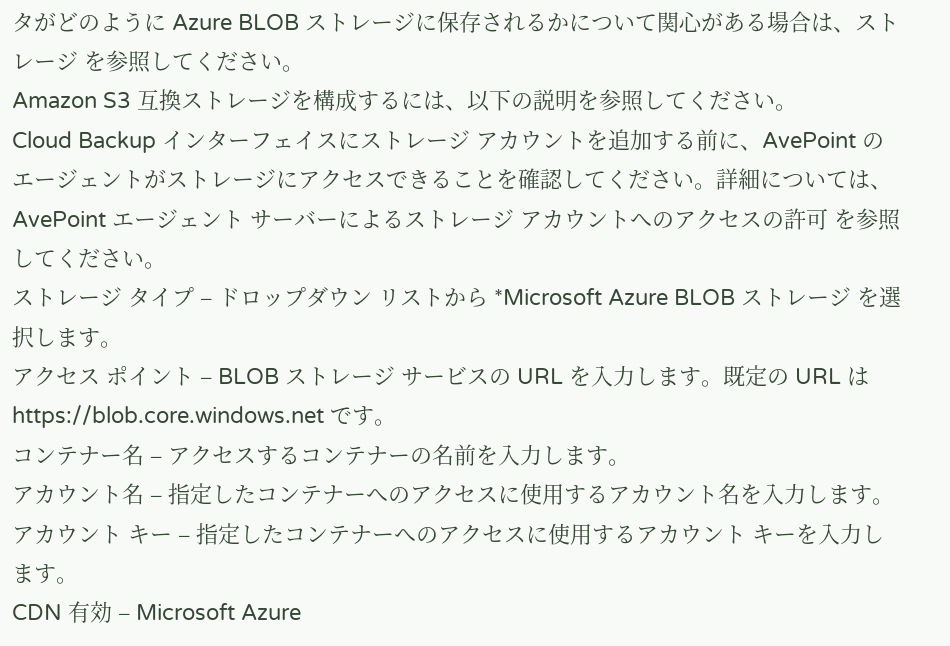タがどのように Azure BLOB ストレージに保存されるかについて関心がある場合は、ストレージ を参照してください。
Amazon S3 互換ストレージを構成するには、以下の説明を参照してください。
Cloud Backup インターフェイスにストレージ アカウントを追加する前に、AvePoint のエージェントがストレージにアクセスできることを確認してください。詳細については、AvePoint エージェント サーバーによるストレージ アカウントへのアクセスの許可 を参照してください。
ストレージ タイプ – ドロップダウン リストから *Microsoft Azure BLOB ストレージ を選択します。
アクセス ポイント – BLOB ストレージ サービスの URL を入力します。既定の URL は https://blob.core.windows.net です。
コンテナー名 – アクセスするコンテナーの名前を入力します。
アカウント名 – 指定したコンテナーへのアクセスに使用するアカウント名を入力します。
アカウント キー – 指定したコンテナーへのアクセスに使用するアカウント キーを入力します。
CDN 有効 – Microsoft Azure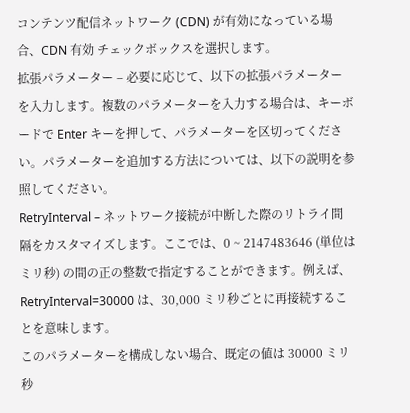コンテンツ配信ネットワーク (CDN) が有効になっている場合、CDN 有効 チェックボックスを選択します。
拡張パラメーター – 必要に応じて、以下の拡張パラメーターを入力します。複数のパラメーターを入力する場合は、キーボードで Enter キーを押して、パラメーターを区切ってください。パラメーターを追加する方法については、以下の説明を参照してください。
RetryInterval – ネットワーク接続が中断した際のリトライ間隔をカスタマイズします。ここでは、0 ~ 2147483646 (単位はミリ秒) の間の正の整数で指定することができます。例えば、RetryInterval=30000 は、30,000 ミリ秒ごとに再接続することを意味します。
このパラメーターを構成しない場合、既定の値は 30000 ミリ秒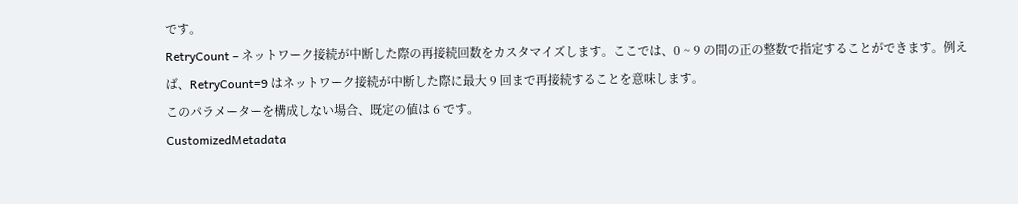です。
RetryCount – ネットワーク接続が中断した際の再接続回数をカスタマイズします。ここでは、0 ~ 9 の間の正の整数で指定することができます。例えば、RetryCount=9 はネットワーク接続が中断した際に最大 9 回まで再接続することを意味します。
このパラメーターを構成しない場合、既定の値は 6 です。
CustomizedMetadata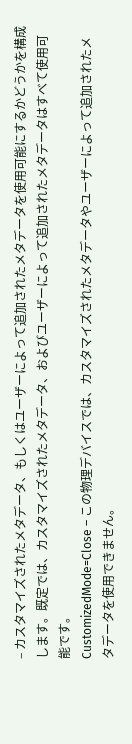– カスタマイズされたメタデータ、もしくはユーザーによって追加されたメタデータを使用可能にするかどうかを構成します。既定では、カスタマイズされたメタデータ、およびユーザーによって追加されたメタデータはすべて使用可能です。
CustomizedMode=Close – この物理デバイスでは、カスタマイズされたメタデータやユーザーによって追加されたメタデータを使用できません。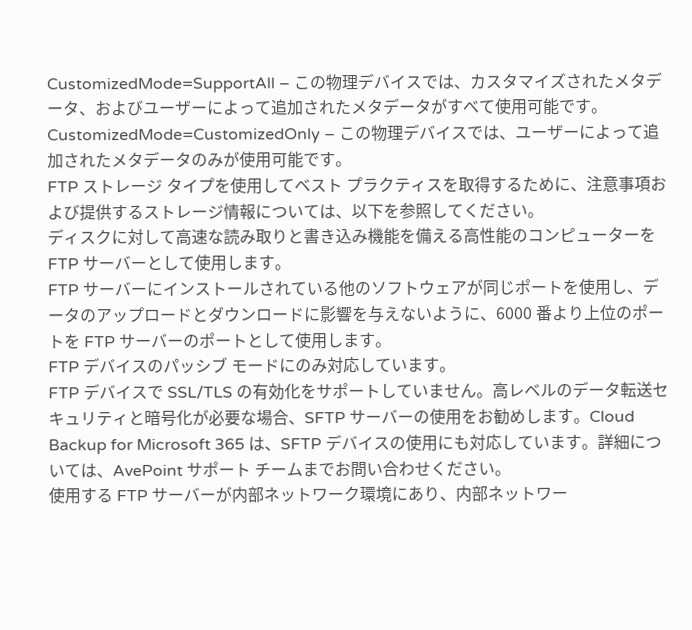CustomizedMode=SupportAll – この物理デバイスでは、カスタマイズされたメタデータ、およびユーザーによって追加されたメタデータがすべて使用可能です。
CustomizedMode=CustomizedOnly – この物理デバイスでは、ユーザーによって追加されたメタデータのみが使用可能です。
FTP ストレージ タイプを使用してベスト プラクティスを取得するために、注意事項および提供するストレージ情報については、以下を参照してください。
ディスクに対して高速な読み取りと書き込み機能を備える高性能のコンピューターを FTP サーバーとして使用します。
FTP サーバーにインストールされている他のソフトウェアが同じポートを使用し、データのアップロードとダウンロードに影響を与えないように、6000 番より上位のポートを FTP サーバーのポートとして使用します。
FTP デバイスのパッシブ モードにのみ対応しています。
FTP デバイスで SSL/TLS の有効化をサポートしていません。高レベルのデータ転送セキュリティと暗号化が必要な場合、SFTP サーバーの使用をお勧めします。Cloud Backup for Microsoft 365 は、SFTP デバイスの使用にも対応しています。詳細については、AvePoint サポート チームまでお問い合わせください。
使用する FTP サーバーが内部ネットワーク環境にあり、内部ネットワー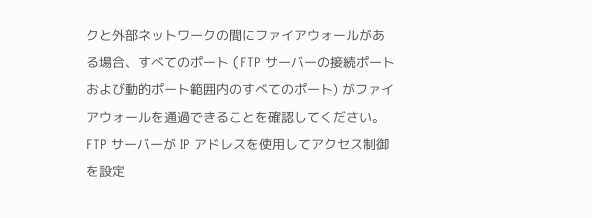クと外部ネットワークの間にファイアウォールがある場合、すべてのポート (FTP サーバーの接続ポートおよび動的ポート範囲内のすべてのポート) がファイアウォールを通過できることを確認してください。
FTP サーバーが IP アドレスを使用してアクセス制御を設定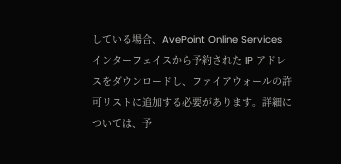している場合、AvePoint Online Services インターフェイスから予約された IP アドレスをダウンロードし、ファイアウォールの許可リストに追加する必要があります。詳細については、予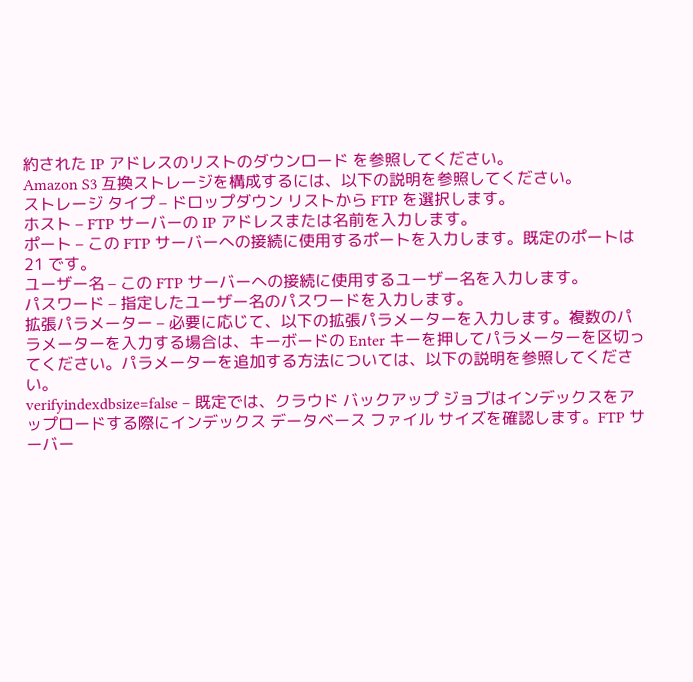約された IP アドレスのリストのダウンロード を参照してください。
Amazon S3 互換ストレージを構成するには、以下の説明を参照してください。
ストレージ タイプ – ドロップダウン リストから FTP を選択します。
ホスト – FTP サーバーの IP アドレスまたは名前を入力します。
ポート – この FTP サーバーへの接続に使用するポートを入力します。既定のポートは 21 です。
ユーザー名 – この FTP サーバーへの接続に使用するユーザー名を入力します。
パスワード – 指定したユーザー名のパスワードを入力します。
拡張パラメーター – 必要に応じて、以下の拡張パラメーターを入力します。複数のパラメーターを入力する場合は、キーボードの Enter キーを押してパラメーターを区切ってください。パラメーターを追加する方法については、以下の説明を参照してください。
verifyindexdbsize=false – 既定では、クラウド バックアップ ジョブはインデックスをアップロードする際にインデックス データベース ファイル サイズを確認します。FTP サーバー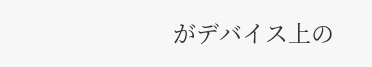がデバイス上の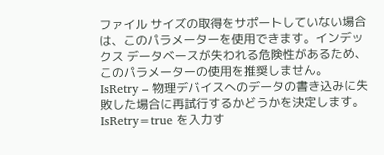ファイル サイズの取得をサポートしていない場合は、このパラメーターを使用できます。インデックス データベースが失われる危険性があるため、このパラメーターの使用を推奨しません。
IsRetry – 物理デバイスへのデータの書き込みに失敗した場合に再試行するかどうかを決定します。
IsRetry=true を入力す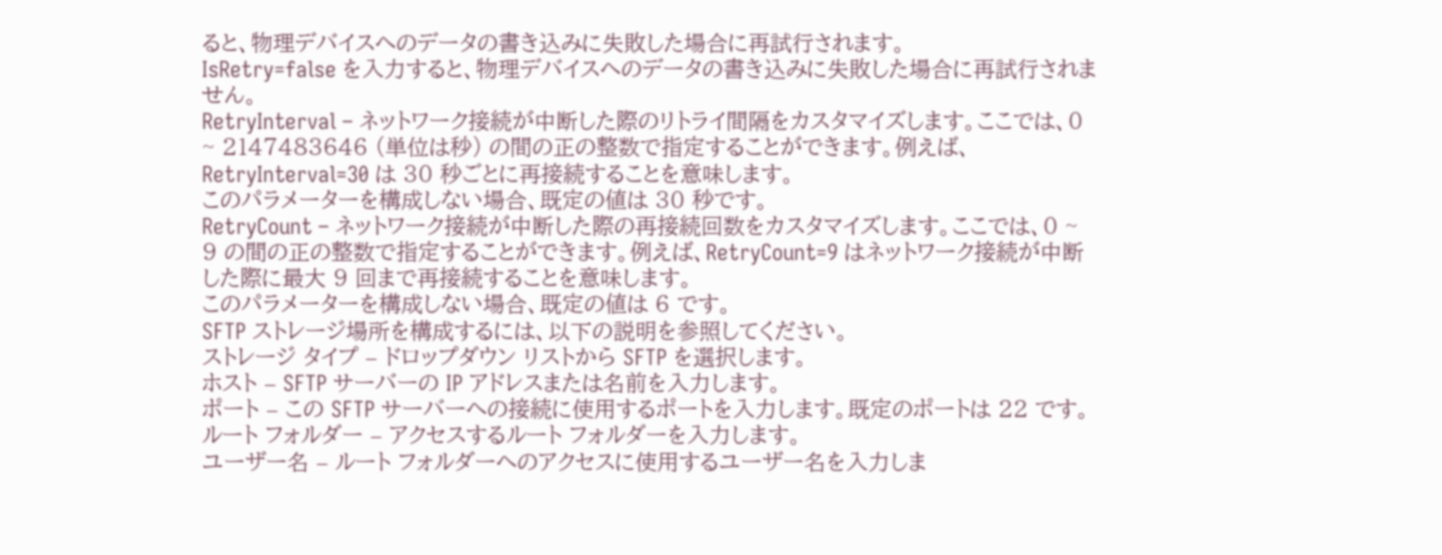ると、物理デバイスへのデータの書き込みに失敗した場合に再試行されます。
IsRetry=false を入力すると、物理デバイスへのデータの書き込みに失敗した場合に再試行されません。
RetryInterval – ネットワーク接続が中断した際のリトライ間隔をカスタマイズします。ここでは、0 ~ 2147483646 (単位は秒) の間の正の整数で指定することができます。例えば、RetryInterval=30 は 30 秒ごとに再接続することを意味します。
このパラメーターを構成しない場合、既定の値は 30 秒です。
RetryCount – ネットワーク接続が中断した際の再接続回数をカスタマイズします。ここでは、0 ~ 9 の間の正の整数で指定することができます。例えば、RetryCount=9 はネットワーク接続が中断した際に最大 9 回まで再接続することを意味します。
このパラメーターを構成しない場合、既定の値は 6 です。
SFTP ストレージ場所を構成するには、以下の説明を参照してください。
ストレージ タイプ – ドロップダウン リストから SFTP を選択します。
ホスト – SFTP サーバーの IP アドレスまたは名前を入力します。
ポート – この SFTP サーバーへの接続に使用するポートを入力します。既定のポートは 22 です。
ルート フォルダー – アクセスするルート フォルダーを入力します。
ユーザー名 – ルート フォルダーへのアクセスに使用するユーザー名を入力しま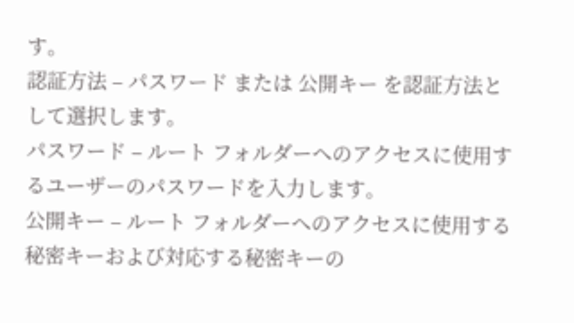す。
認証方法 – パスワード または 公開キー を認証方法として選択します。
パスワード – ルート フォルダーへのアクセスに使用するユーザーのパスワードを入力します。
公開キー – ルート フォルダーへのアクセスに使用する秘密キーおよび対応する秘密キーの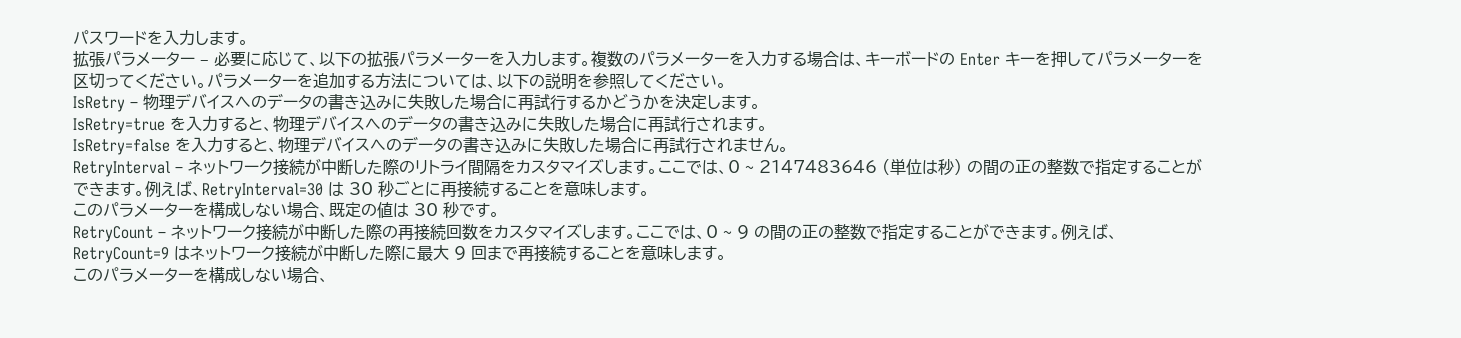パスワードを入力します。
拡張パラメーター – 必要に応じて、以下の拡張パラメーターを入力します。複数のパラメーターを入力する場合は、キーボードの Enter キーを押してパラメーターを区切ってください。パラメーターを追加する方法については、以下の説明を参照してください。
IsRetry – 物理デバイスへのデータの書き込みに失敗した場合に再試行するかどうかを決定します。
IsRetry=true を入力すると、物理デバイスへのデータの書き込みに失敗した場合に再試行されます。
IsRetry=false を入力すると、物理デバイスへのデータの書き込みに失敗した場合に再試行されません。
RetryInterval – ネットワーク接続が中断した際のリトライ間隔をカスタマイズします。ここでは、0 ~ 2147483646 (単位は秒) の間の正の整数で指定することができます。例えば、RetryInterval=30 は 30 秒ごとに再接続することを意味します。
このパラメーターを構成しない場合、既定の値は 30 秒です。
RetryCount – ネットワーク接続が中断した際の再接続回数をカスタマイズします。ここでは、0 ~ 9 の間の正の整数で指定することができます。例えば、RetryCount=9 はネットワーク接続が中断した際に最大 9 回まで再接続することを意味します。
このパラメーターを構成しない場合、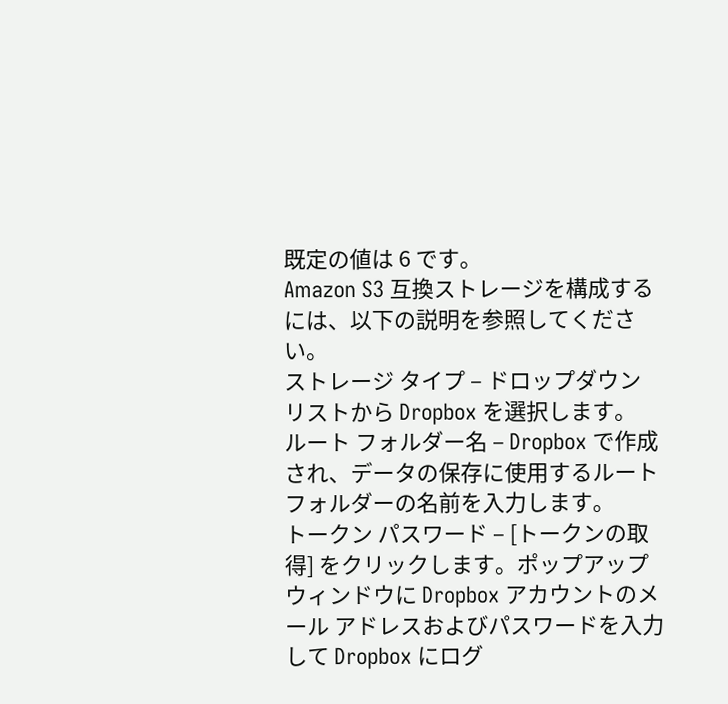既定の値は 6 です。
Amazon S3 互換ストレージを構成するには、以下の説明を参照してください。
ストレージ タイプ – ドロップダウン リストから Dropbox を選択します。
ルート フォルダー名 – Dropbox で作成され、データの保存に使用するルート フォルダーの名前を入力します。
トークン パスワード – [トークンの取得] をクリックします。ポップアップ ウィンドウに Dropbox アカウントのメール アドレスおよびパスワードを入力して Dropbox にログ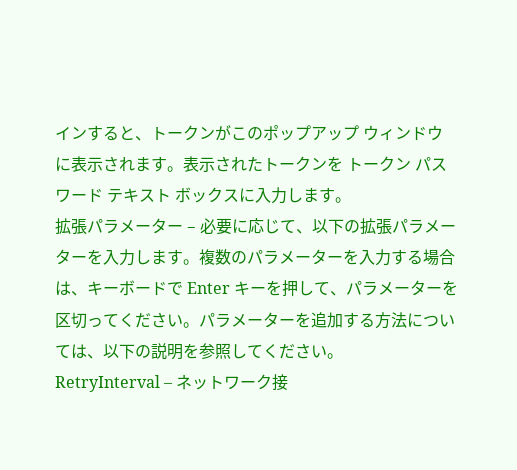インすると、トークンがこのポップアップ ウィンドウに表示されます。表示されたトークンを トークン パスワード テキスト ボックスに入力します。
拡張パラメーター – 必要に応じて、以下の拡張パラメーターを入力します。複数のパラメーターを入力する場合は、キーボードで Enter キーを押して、パラメーターを区切ってください。パラメーターを追加する方法については、以下の説明を参照してください。
RetryInterval – ネットワーク接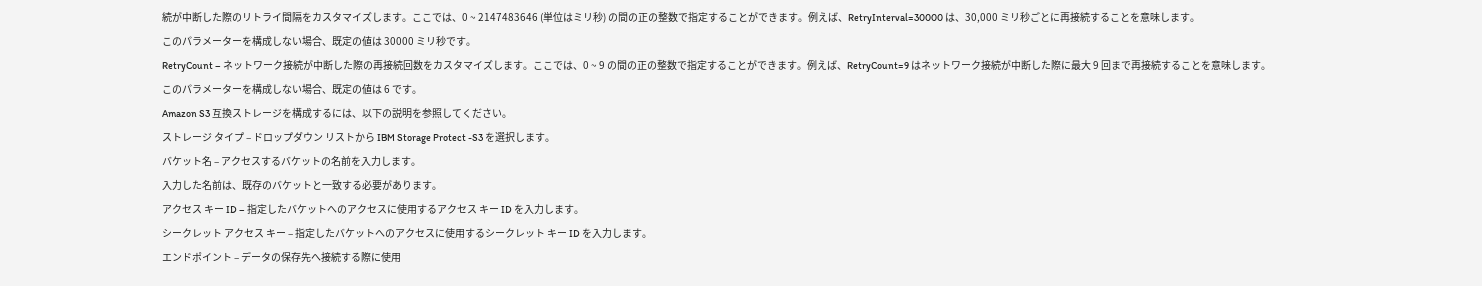続が中断した際のリトライ間隔をカスタマイズします。ここでは、0 ~ 2147483646 (単位はミリ秒) の間の正の整数で指定することができます。例えば、RetryInterval=30000 は、30,000 ミリ秒ごとに再接続することを意味します。
このパラメーターを構成しない場合、既定の値は 30000 ミリ秒です。
RetryCount – ネットワーク接続が中断した際の再接続回数をカスタマイズします。ここでは、0 ~ 9 の間の正の整数で指定することができます。例えば、RetryCount=9 はネットワーク接続が中断した際に最大 9 回まで再接続することを意味します。
このパラメーターを構成しない場合、既定の値は 6 です。
Amazon S3 互換ストレージを構成するには、以下の説明を参照してください。
ストレージ タイプ – ドロップダウン リストから IBM Storage Protect -S3 を選択します。
バケット名 – アクセスするバケットの名前を入力します。
入力した名前は、既存のバケットと一致する必要があります。
アクセス キー ID – 指定したバケットへのアクセスに使用するアクセス キー ID を入力します。
シークレット アクセス キー – 指定したバケットへのアクセスに使用するシークレット キー ID を入力します。
エンドポイント – データの保存先へ接続する際に使用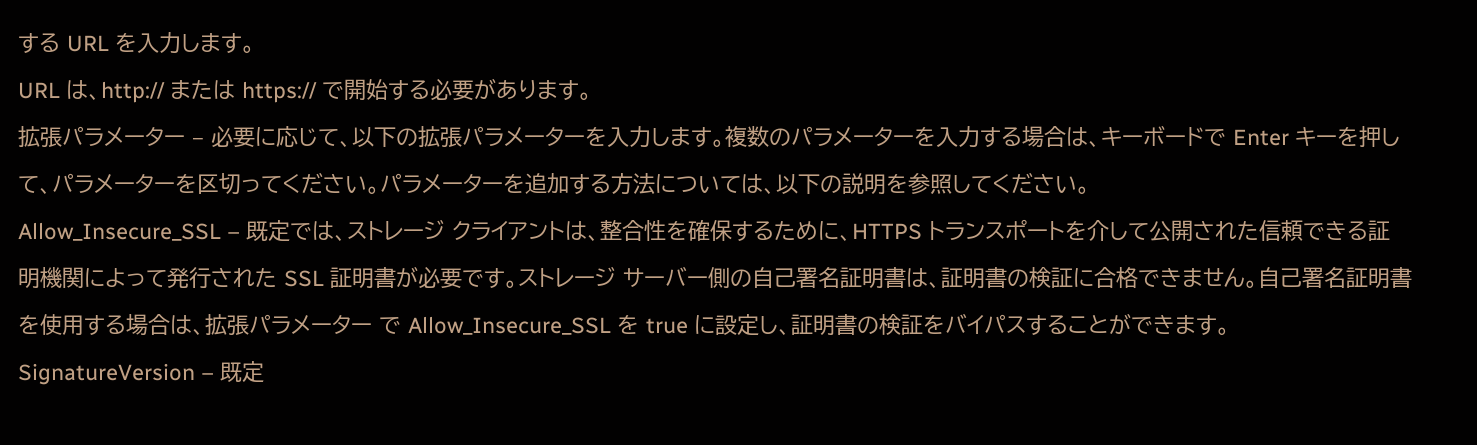する URL を入力します。
URL は、http:// または https:// で開始する必要があります。
拡張パラメーター – 必要に応じて、以下の拡張パラメーターを入力します。複数のパラメーターを入力する場合は、キーボードで Enter キーを押して、パラメーターを区切ってください。パラメーターを追加する方法については、以下の説明を参照してください。
Allow_Insecure_SSL – 既定では、ストレージ クライアントは、整合性を確保するために、HTTPS トランスポートを介して公開された信頼できる証明機関によって発行された SSL 証明書が必要です。ストレージ サーバー側の自己署名証明書は、証明書の検証に合格できません。自己署名証明書を使用する場合は、拡張パラメーター で Allow_Insecure_SSL を true に設定し、証明書の検証をバイパスすることができます。
SignatureVersion – 既定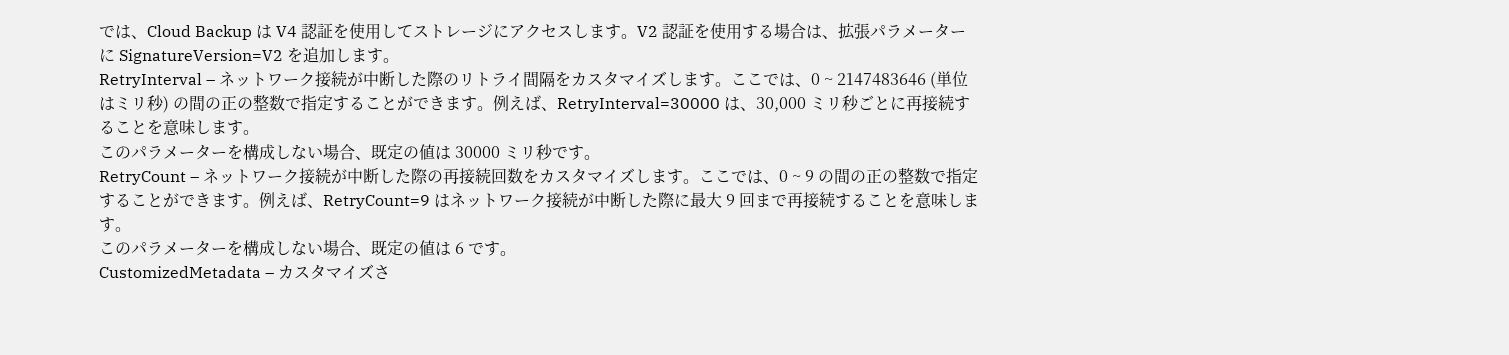では、Cloud Backup は V4 認証を使用してストレージにアクセスします。V2 認証を使用する場合は、拡張パラメーターに SignatureVersion=V2 を追加します。
RetryInterval – ネットワーク接続が中断した際のリトライ間隔をカスタマイズします。ここでは、0 ~ 2147483646 (単位はミリ秒) の間の正の整数で指定することができます。例えば、RetryInterval=30000 は、30,000 ミリ秒ごとに再接続することを意味します。
このパラメーターを構成しない場合、既定の値は 30000 ミリ秒です。
RetryCount – ネットワーク接続が中断した際の再接続回数をカスタマイズします。ここでは、0 ~ 9 の間の正の整数で指定することができます。例えば、RetryCount=9 はネットワーク接続が中断した際に最大 9 回まで再接続することを意味します。
このパラメーターを構成しない場合、既定の値は 6 です。
CustomizedMetadata – カスタマイズさ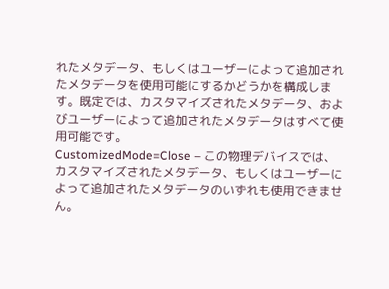れたメタデータ、もしくはユーザーによって追加されたメタデータを使用可能にするかどうかを構成します。既定では、カスタマイズされたメタデータ、およびユーザーによって追加されたメタデータはすべて使用可能です。
CustomizedMode=Close – この物理デバイスでは、カスタマイズされたメタデータ、もしくはユーザーによって追加されたメタデータのいずれも使用できません。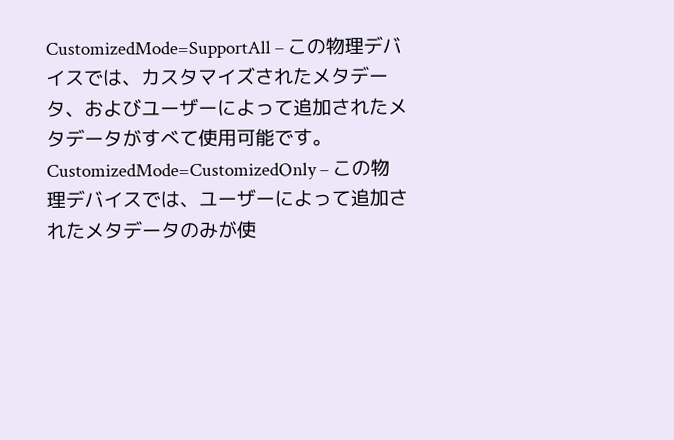CustomizedMode=SupportAll – この物理デバイスでは、カスタマイズされたメタデータ、およびユーザーによって追加されたメタデータがすべて使用可能です。
CustomizedMode=CustomizedOnly – この物理デバイスでは、ユーザーによって追加されたメタデータのみが使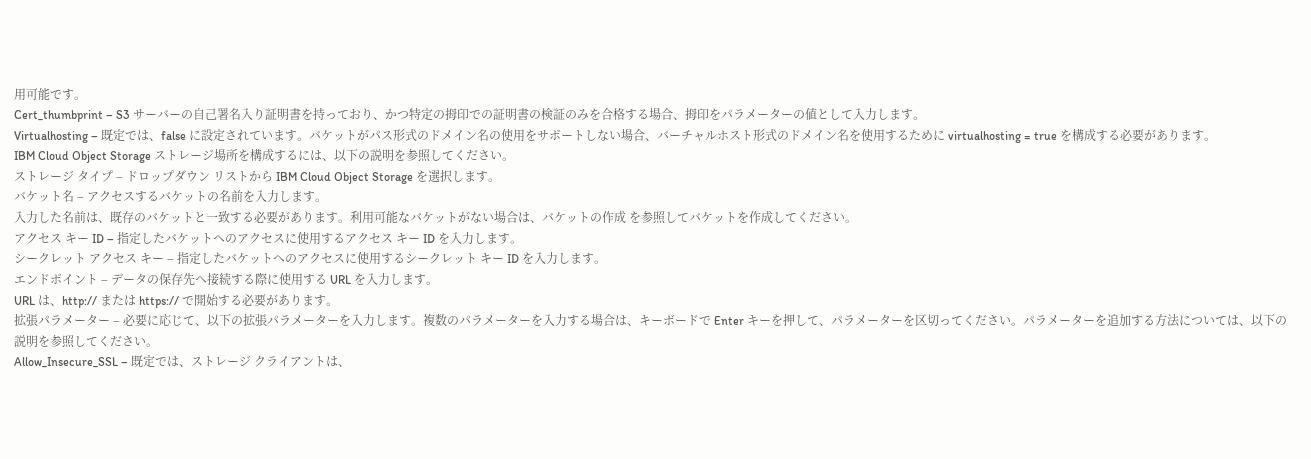用可能です。
Cert_thumbprint – S3 サーバーの自己署名入り証明書を持っており、かつ特定の拇印での証明書の検証のみを合格する場合、拇印をパラメーターの値として入力します。
Virtualhosting – 既定では、false に設定されています。バケットがパス形式のドメイン名の使用をサポートしない場合、バーチャルホスト形式のドメイン名を使用するために virtualhosting = true を構成する必要があります。
IBM Cloud Object Storage ストレージ場所を構成するには、以下の説明を参照してください。
ストレージ タイプ – ドロップダウン リストから IBM Cloud Object Storage を選択します。
バケット名 – アクセスするバケットの名前を入力します。
入力した名前は、既存のバケットと一致する必要があります。利用可能なバケットがない場合は、バケットの作成 を参照してバケットを作成してください。
アクセス キー ID – 指定したバケットへのアクセスに使用するアクセス キー ID を入力します。
シークレット アクセス キー – 指定したバケットへのアクセスに使用するシークレット キー ID を入力します。
エンドポイント – データの保存先へ接続する際に使用する URL を入力します。
URL は、http:// または https:// で開始する必要があります。
拡張パラメーター – 必要に応じて、以下の拡張パラメーターを入力します。複数のパラメーターを入力する場合は、キーボードで Enter キーを押して、パラメーターを区切ってください。パラメーターを追加する方法については、以下の説明を参照してください。
Allow_Insecure_SSL – 既定では、ストレージ クライアントは、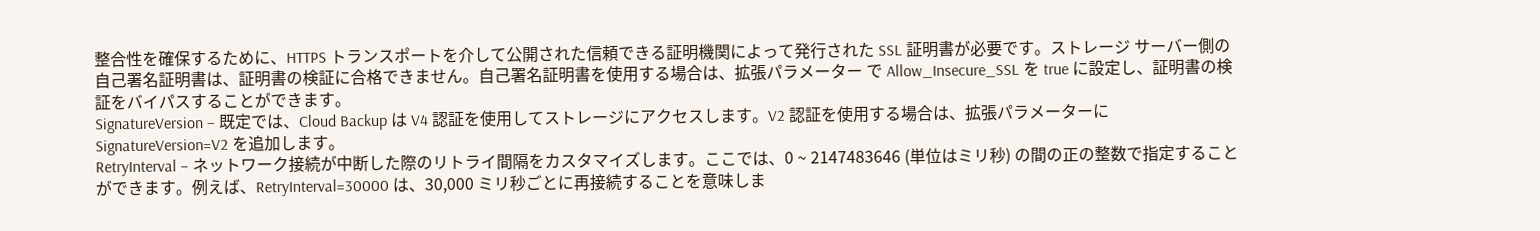整合性を確保するために、HTTPS トランスポートを介して公開された信頼できる証明機関によって発行された SSL 証明書が必要です。ストレージ サーバー側の自己署名証明書は、証明書の検証に合格できません。自己署名証明書を使用する場合は、拡張パラメーター で Allow_Insecure_SSL を true に設定し、証明書の検証をバイパスすることができます。
SignatureVersion – 既定では、Cloud Backup は V4 認証を使用してストレージにアクセスします。V2 認証を使用する場合は、拡張パラメーターに SignatureVersion=V2 を追加します。
RetryInterval – ネットワーク接続が中断した際のリトライ間隔をカスタマイズします。ここでは、0 ~ 2147483646 (単位はミリ秒) の間の正の整数で指定することができます。例えば、RetryInterval=30000 は、30,000 ミリ秒ごとに再接続することを意味しま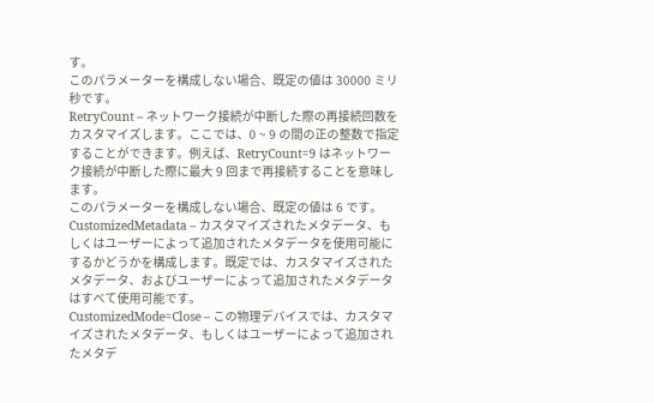す。
このパラメーターを構成しない場合、既定の値は 30000 ミリ秒です。
RetryCount – ネットワーク接続が中断した際の再接続回数をカスタマイズします。ここでは、0 ~ 9 の間の正の整数で指定することができます。例えば、RetryCount=9 はネットワーク接続が中断した際に最大 9 回まで再接続することを意味します。
このパラメーターを構成しない場合、既定の値は 6 です。
CustomizedMetadata – カスタマイズされたメタデータ、もしくはユーザーによって追加されたメタデータを使用可能にするかどうかを構成します。既定では、カスタマイズされたメタデータ、およびユーザーによって追加されたメタデータはすべて使用可能です。
CustomizedMode=Close – この物理デバイスでは、カスタマイズされたメタデータ、もしくはユーザーによって追加されたメタデ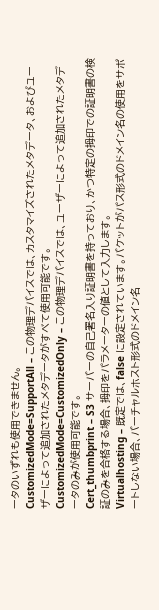ータのいずれも使用できません。
CustomizedMode=SupportAll – この物理デバイスでは、カスタマイズされたメタデータ、およびユーザーによって追加されたメタデータがすべて使用可能です。
CustomizedMode=CustomizedOnly – この物理デバイスでは、ユーザーによって追加されたメタデータのみが使用可能です。
Cert_thumbprint – S3 サーバーの自己署名入り証明書を持っており、かつ特定の拇印での証明書の検証のみを合格する場合、拇印をパラメーターの値として入力します。
Virtualhosting – 既定では、false に設定されています。バケットがパス形式のドメイン名の使用をサポートしない場合、バーチャルホスト形式のドメイン名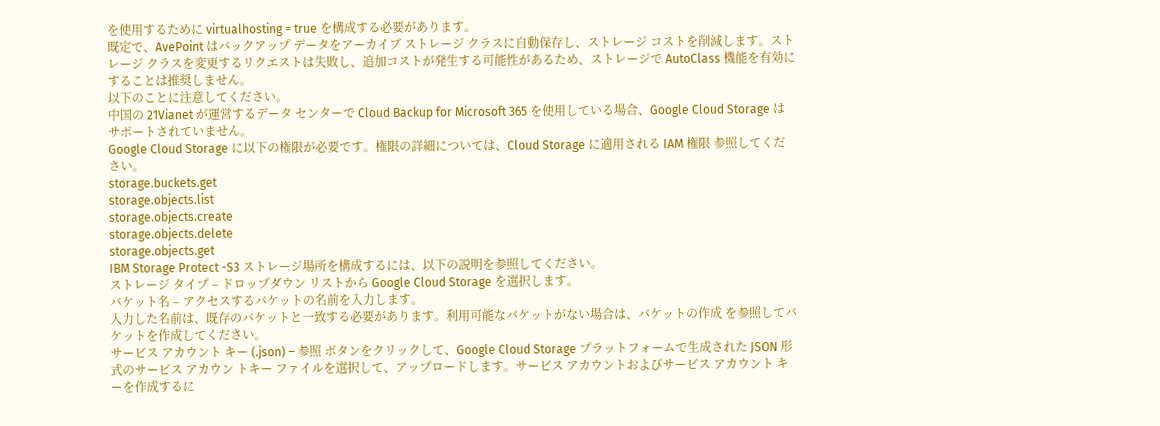を使用するために virtualhosting = true を構成する必要があります。
既定で、AvePoint はバックアップ データをアーカイブ ストレージ クラスに自動保存し、ストレージ コストを削減します。ストレージ クラスを変更するリクエストは失敗し、追加コストが発生する可能性があるため、ストレージで AutoClass 機能を有効にすることは推奨しません。
以下のことに注意してください。
中国の 21Vianet が運営するデータ センターで Cloud Backup for Microsoft 365 を使用している場合、Google Cloud Storage はサポートされていません。
Google Cloud Storage に以下の権限が必要です。権限の詳細については、Cloud Storage に適用される IAM 権限 参照してください。
storage.buckets.get
storage.objects.list
storage.objects.create
storage.objects.delete
storage.objects.get
IBM Storage Protect -S3 ストレージ場所を構成するには、以下の説明を参照してください。
ストレージ タイプ – ドロップダウン リストから Google Cloud Storage を選択します。
バケット名 – アクセスするバケットの名前を入力します。
入力した名前は、既存のバケットと一致する必要があります。利用可能なバケットがない場合は、バケットの作成 を参照してバケットを作成してください。
サービス アカウント キー (.json) – 参照 ボタンをクリックして、Google Cloud Storage プラットフォームで生成された JSON 形式のサービス アカウン トキー ファイルを選択して、アップロードします。サービス アカウントおよびサービス アカウント キーを作成するに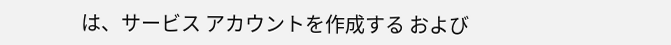は、サービス アカウントを作成する および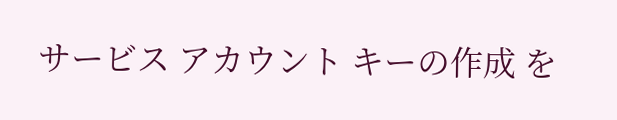サービス アカウント キーの作成 を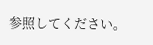参照してください。